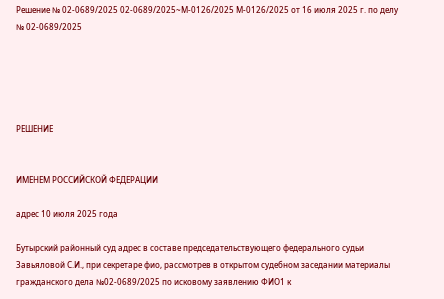Решение № 02-0689/2025 02-0689/2025~М-0126/2025 М-0126/2025 от 16 июля 2025 г. по делу № 02-0689/2025





РЕШЕНИЕ


ИМЕНЕМ РОССИЙСКОЙ ФЕДЕРАЦИИ

адрес 10 июля 2025 года

Бутырский районный суд адрес в составе председательствующего федерального судьи Завьяловой С.И., при секретаре фио, рассмотрев в открытом судебном заседании материалы гражданского дела №02-0689/2025 по исковому заявлению ФИО1 к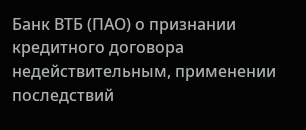Банк ВТБ (ПАО) о признании кредитного договора недействительным, применении последствий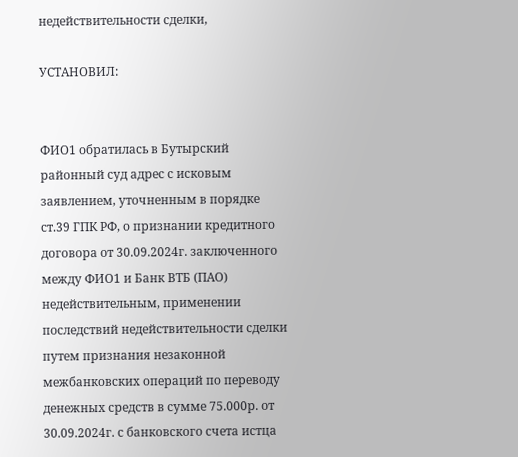недействительности сделки,

УСТАНОВИЛ:


ФИО1 обратилась в Бутырский районный суд адрес с исковым заявлением, уточненным в порядке ст.39 ГПК РФ, о признании кредитного договора от 30.09.2024г. заключенного между ФИО1 и Банк ВТБ (ПАО) недействительным, применении последствий недействительности сделки путем признания незаконной межбанковских операций по переводу денежных средств в сумме 75.000р. от 30.09.2024г. с банковского счета истца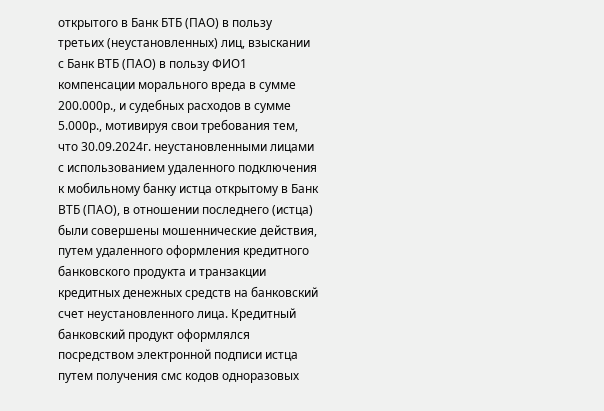открытого в Банк БТБ (ПАО) в пользу третьих (неустановленных) лиц, взыскании с Банк ВТБ (ПАО) в пользу ФИО1 компенсации морального вреда в сумме 200.000р., и судебных расходов в сумме 5.000р., мотивируя свои требования тем, что 30.09.2024г. неустановленными лицами с использованием удаленного подключения к мобильному банку истца открытому в Банк ВТБ (ПАО), в отношении последнего (истца) были совершены мошеннические действия, путем удаленного оформления кредитного банковского продукта и транзакции кредитных денежных средств на банковский счет неустановленного лица. Кредитный банковский продукт оформлялся посредством электронной подписи истца путем получения смс кодов одноразовых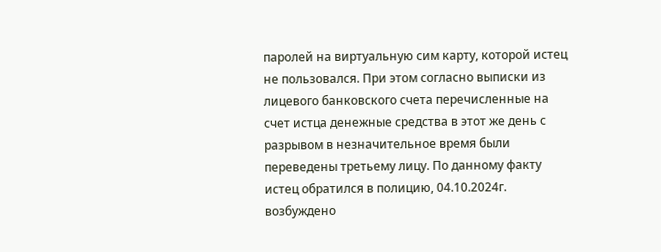паролей на виртуальную сим карту, которой истец не пользовался. При этом согласно выписки из лицевого банковского счета перечисленные на счет истца денежные средства в этот же день с разрывом в незначительное время были переведены третьему лицу. По данному факту истец обратился в полицию, 04.10.2024г. возбуждено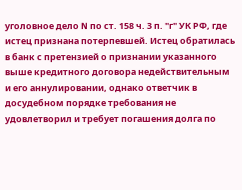уголовное дело N по ст. 158 ч. 3 п. "г" УК РФ, где истец признана потерпевшей. Истец обратилась в банк с претензией о признании указанного выше кредитного договора недействительным и его аннулировании, однако ответчик в досудебном порядке требования не удовлетворил и требует погашения долга по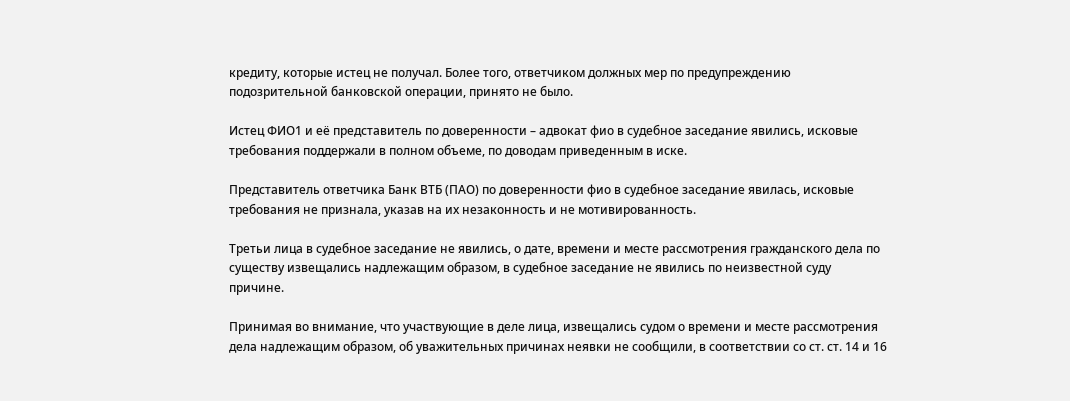кредиту, которые истец не получал. Более того, ответчиком должных мер по предупреждению подозрительной банковской операции, принято не было.

Истец ФИО1 и её представитель по доверенности – адвокат фио в судебное заседание явились, исковые требования поддержали в полном объеме, по доводам приведенным в иске.

Представитель ответчика Банк ВТБ (ПАО) по доверенности фио в судебное заседание явилась, исковые требования не признала, указав на их незаконность и не мотивированность.

Третьи лица в судебное заседание не явились, о дате, времени и месте рассмотрения гражданского дела по существу извещались надлежащим образом, в судебное заседание не явились по неизвестной суду причине.

Принимая во внимание, что участвующие в деле лица, извещались судом о времени и месте рассмотрения дела надлежащим образом, об уважительных причинах неявки не сообщили, в соответствии со ст. ст. 14 и 16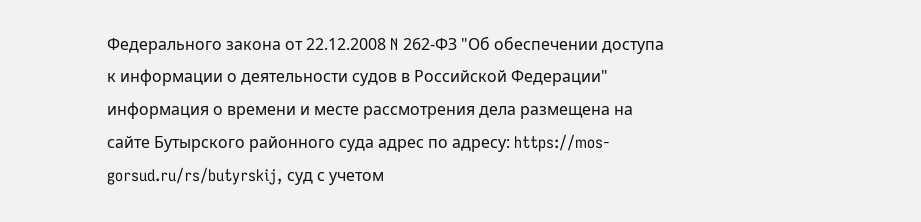Федерального закона от 22.12.2008 N 262-ФЗ "Об обеспечении доступа к информации о деятельности судов в Российской Федерации" информация о времени и месте рассмотрения дела размещена на сайте Бутырского районного суда адрес по адресу: https://mos-gorsud.ru/rs/butyrskij, суд с учетом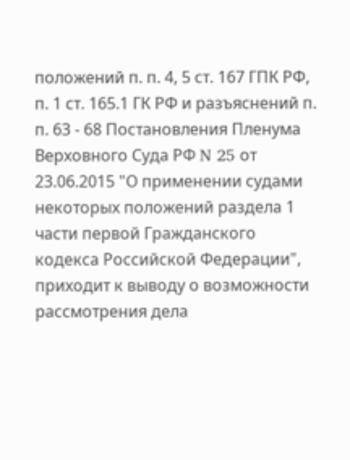положений п. п. 4, 5 ст. 167 ГПК РФ, п. 1 ст. 165.1 ГК РФ и разъяснений п. п. 63 - 68 Постановления Пленума Верховного Суда РФ N 25 от 23.06.2015 "О применении судами некоторых положений раздела 1 части первой Гражданского кодекса Российской Федерации", приходит к выводу о возможности рассмотрения дела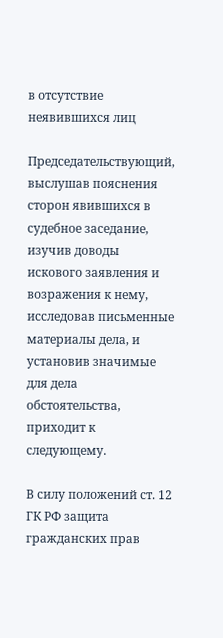в отсутствие неявившихся лиц

Председательствующий, выслушав пояснения сторон явившихся в судебное заседание, изучив доводы искового заявления и возражения к нему, исследовав письменные материалы дела, и установив значимые для дела обстоятельства, приходит к следующему.

В силу положений ст. 12 ГК РФ защита гражданских прав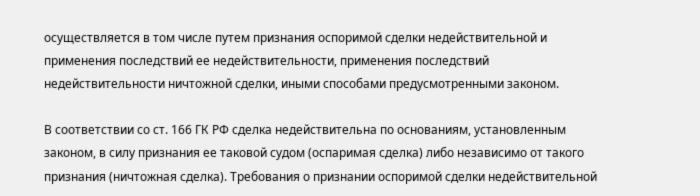осуществляется в том числе путем признания оспоримой сделки недействительной и применения последствий ее недействительности, применения последствий недействительности ничтожной сделки, иными способами предусмотренными законом.

В соответствии со ст. 166 ГК РФ сделка недействительна по основаниям, установленным законом, в силу признания ее таковой судом (оспаримая сделка) либо независимо от такого признания (ничтожная сделка). Требования о признании оспоримой сделки недействительной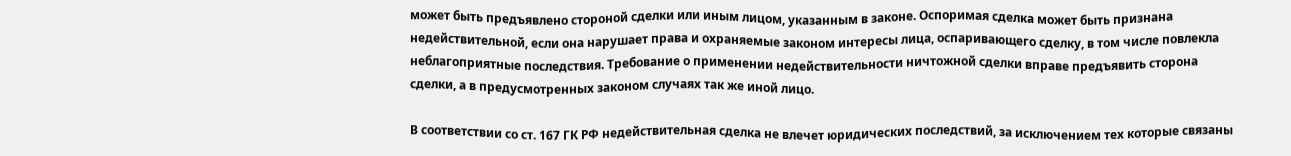может быть предъявлено стороной сделки или иным лицом, указанным в законе. Оспоримая сделка может быть признана недействительной, если она нарушает права и охраняемые законом интересы лица, оспаривающего сделку, в том числе повлекла неблагоприятные последствия. Требование о применении недействительности ничтожной сделки вправе предъявить сторона сделки, а в предусмотренных законом случаях так же иной лицо.

В соответствии со ст. 167 ГК РФ недействительная сделка не влечет юридических последствий, за исключением тех которые связаны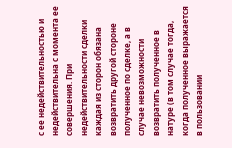с ее недействительностью и недействительна с момента ее совершения. При недействительности сделки каждая из сторон обязана возвратить другой стороне полученное по сделке, а в случае невозможности возвратить полученное в натуре (в том случае тогда, когда полученное выражается в пользовании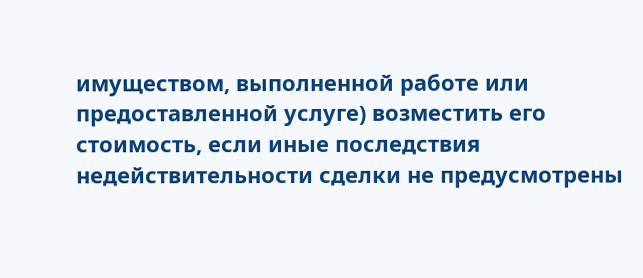имуществом, выполненной работе или предоставленной услуге) возместить его стоимость, если иные последствия недействительности сделки не предусмотрены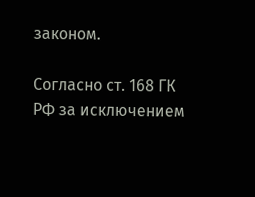законом.

Согласно ст. 168 ГК РФ за исключением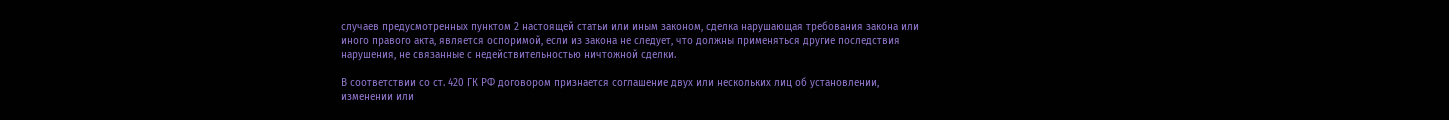случаев предусмотренных пунктом 2 настоящей статьи или иным законом, сделка нарушающая требования закона или иного правого акта, является оспоримой, если из закона не следует, что должны применяться другие последствия нарушения, не связанные с недействительностью ничтожной сделки.

В соответствии со ст. 420 ГК РФ договором признается соглашение двух или нескольких лиц об установлении, изменении или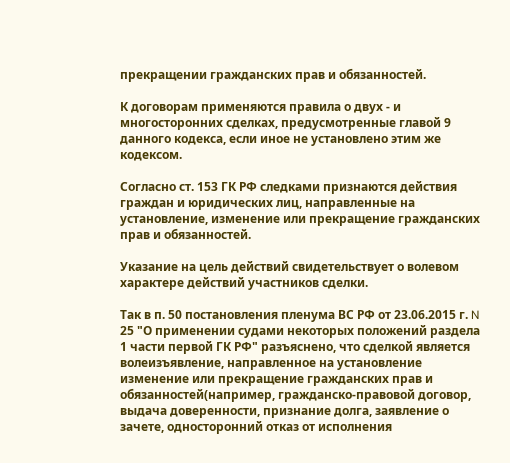прекращении гражданских прав и обязанностей.

К договорам применяются правила о двух - и многосторонних сделках, предусмотренные главой 9 данного кодекса, если иное не установлено этим же кодексом.

Согласно ст. 153 ГК РФ следками признаются действия граждан и юридических лиц, направленные на установление, изменение или прекращение гражданских прав и обязанностей.

Указание на цель действий свидетельствует о волевом характере действий участников сделки.

Так в п. 50 постановления пленума ВС РФ от 23.06.2015 г. N 25 "О применении судами некоторых положений раздела 1 части первой ГК РФ" разъяснено, что сделкой является волеизъявление, направленное на установление изменение или прекращение гражданских прав и обязанностей(например, гражданско-правовой договор, выдача доверенности, признание долга, заявление о зачете, односторонний отказ от исполнения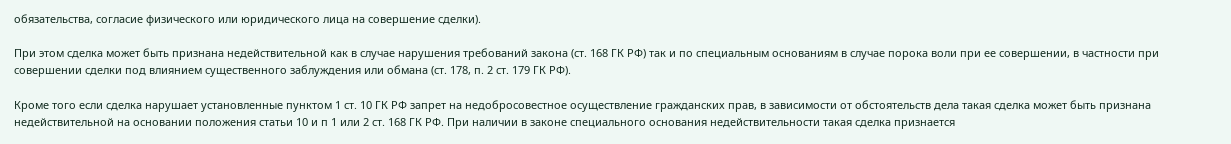обязательства, согласие физического или юридического лица на совершение сделки).

При этом сделка может быть признана недействительной как в случае нарушения требований закона (ст. 168 ГК РФ) так и по специальным основаниям в случае порока воли при ее совершении, в частности при совершении сделки под влиянием существенного заблуждения или обмана (ст. 178, п. 2 ст. 179 ГК РФ).

Кроме того если сделка нарушает установленные пунктом 1 ст. 10 ГК РФ запрет на недобросовестное осуществление гражданских прав, в зависимости от обстоятельств дела такая сделка может быть признана недействительной на основании положения статьи 10 и п 1 или 2 ст. 168 ГК РФ. При наличии в законе специального основания недействительности такая сделка признается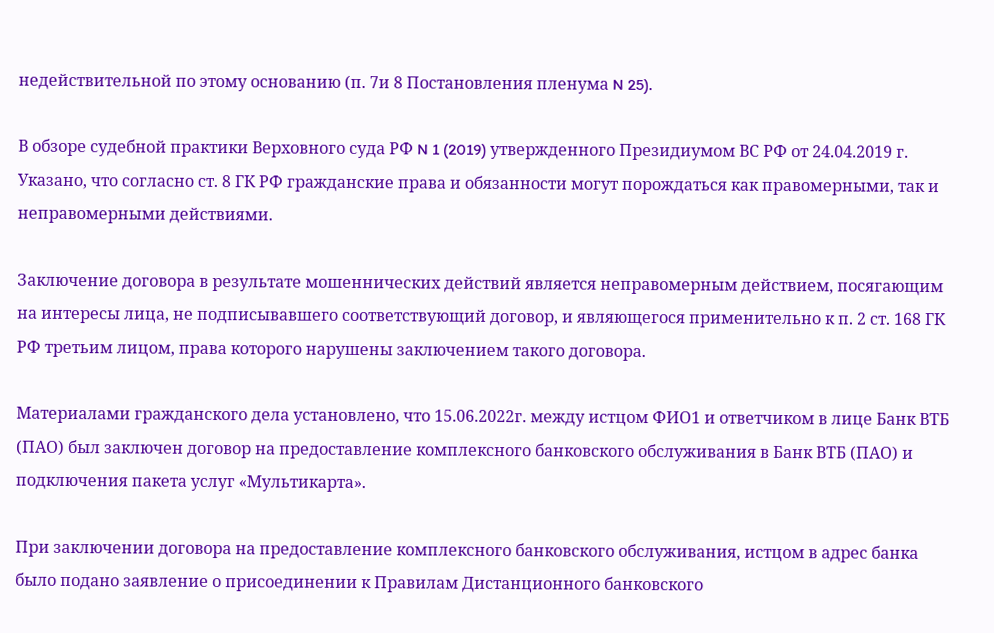недействительной по этому основанию (п. 7и 8 Постановления пленума N 25).

В обзоре судебной практики Верховного суда РФ N 1 (2019) утвержденного Президиумом ВС РФ от 24.04.2019 г. Указано, что согласно ст. 8 ГК РФ гражданские права и обязанности могут порождаться как правомерными, так и неправомерными действиями.

Заключение договора в результате мошеннических действий является неправомерным действием, посягающим на интересы лица, не подписывавшего соответствующий договор, и являющегося применительно к п. 2 ст. 168 ГК РФ третьим лицом, права которого нарушены заключением такого договора.

Материалами гражданского дела установлено, что 15.06.2022г. между истцом ФИО1 и ответчиком в лице Банк ВТБ (ПАО) был заключен договор на предоставление комплексного банковского обслуживания в Банк ВТБ (ПАО) и подключения пакета услуг «Мультикарта».

При заключении договора на предоставление комплексного банковского обслуживания, истцом в адрес банка было подано заявление о присоединении к Правилам Дистанционного банковского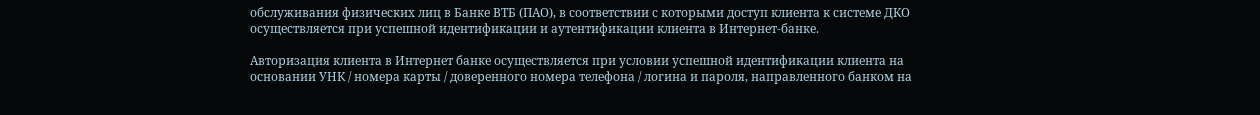обслуживания физических лиц в Банке ВТБ (ПАО), в соответствии с которыми доступ клиента к системе ДКО осуществляется при успешной идентификации и аутентификации клиента в Интернет-банке.

Авторизация клиента в Интернет банке осуществляется при условии успешной идентификации клиента на основании УНК / номера карты / доверенного номера телефона / логина и пароля, направленного банком на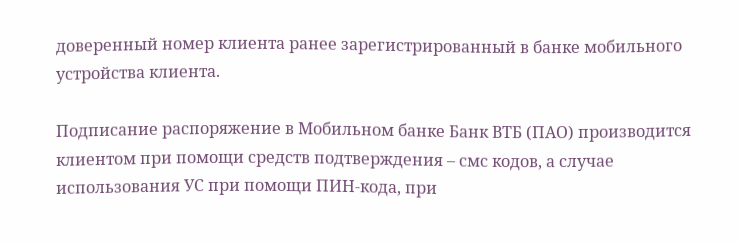доверенный номер клиента ранее зарегистрированный в банке мобильного устройства клиента.

Подписание распоряжение в Мобильном банке Банк ВТБ (ПАО) производится клиентом при помощи средств подтверждения – смс кодов, а случае использования УС при помощи ПИН-кода, при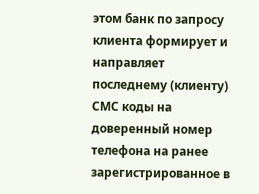этом банк по запросу клиента формирует и направляет последнему (клиенту) СМС коды на доверенный номер телефона на ранее зарегистрированное в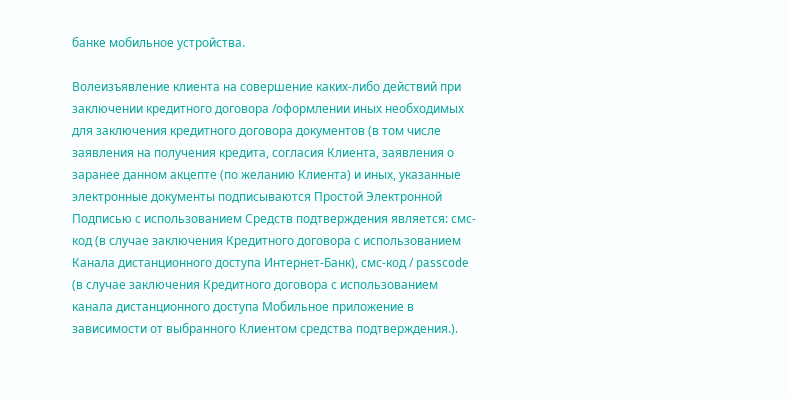банке мобильное устройства.

Волеизъявление клиента на совершение каких-либо действий при заключении кредитного договора /оформлении иных необходимых для заключения кредитного договора документов (в том числе заявления на получения кредита, согласия Клиента, заявления о заранее данном акцепте (по желанию Клиента) и иных, указанные электронные документы подписываются Простой Электронной Подписью с использованием Средств подтверждения является: смс-код (в случае заключения Кредитного договора с использованием Канала дистанционного доступа Интернет-Банк), смс-код / passcode (в случае заключения Кредитного договора с использованием канала дистанционного доступа Мобильное приложение в зависимости от выбранного Клиентом средства подтверждения.).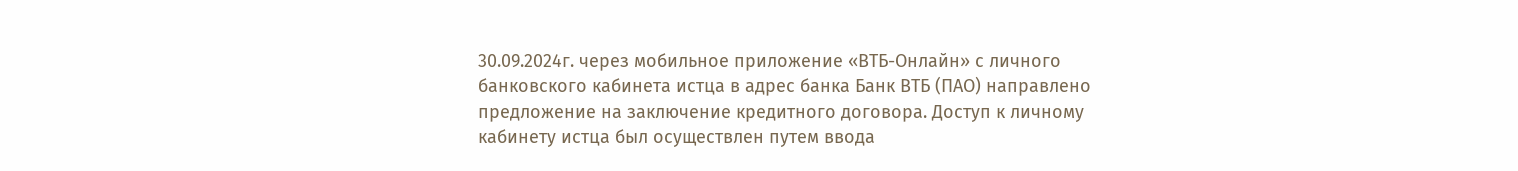30.09.2024г. через мобильное приложение «ВТБ-Онлайн» с личного банковского кабинета истца в адрес банка Банк ВТБ (ПАО) направлено предложение на заключение кредитного договора. Доступ к личному кабинету истца был осуществлен путем ввода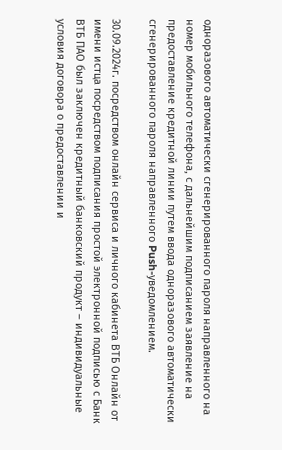одноразового автоматически сгенерированного пароля направленного на номер мобильного телефона, с дальнейшим подписанием заявление на предоставление кредитной линии путем ввода одноразового автоматически сгенерированного пароля направленного Push-уведомлением.

30.09.2024г. посредством онлайн сервиса и личного кабинета ВТБ Онлайн от имени истца посредством подписания простой электронной подписью с Банк ВТБ ПАО был заключен кредитный банковский продукт – индивидуальные условия договора о предоставлении и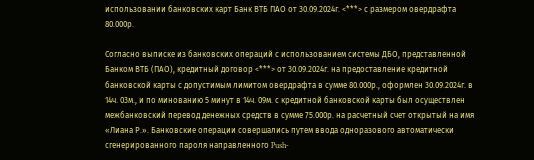использовании банковских карт Банк ВТБ ПАО от 30.09.2024г. <***> с размером овердрафта 80.000р.

Согласно выписке из банковских операций с использованием системы ДБО, представленной Банком ВТБ (ПАО), кредитный договор <***> от 30.09.2024г. на предоставление кредитной банковской карты с допустимым лимитом овердрафта в сумме 80.000р., оформлен 30.09.2024г. в 14ч. 03м., и по минованию 5 минут в 14ч. 09м. с кредитной банковской карты был осуществлен межбанковский перевод денежных средств в сумме 75.000р. на расчетный счет открытый на имя «Лиана Р.». Банковские операции совершались путем ввода одноразового автоматически сгенерированного пароля направленного Push-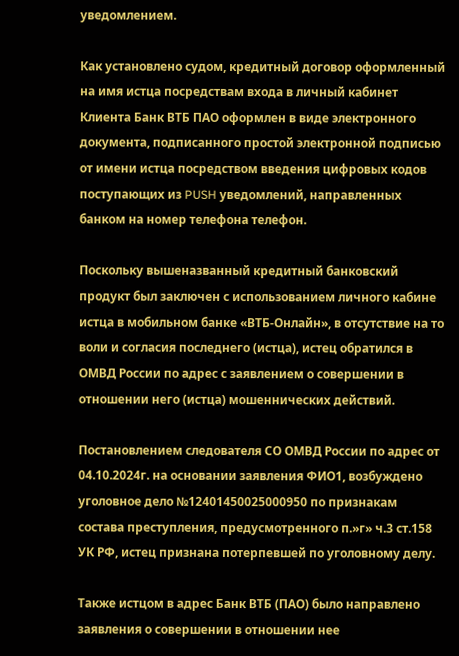уведомлением.

Как установлено судом, кредитный договор оформленный на имя истца посредствам входа в личный кабинет Клиента Банк ВТБ ПАО оформлен в виде электронного документа, подписанного простой электронной подписью от имени истца посредством введения цифровых кодов поступающих из PUSH уведомлений, направленных банком на номер телефона телефон.

Поскольку вышеназванный кредитный банковский продукт был заключен с использованием личного кабине истца в мобильном банке «ВТБ-Онлайн», в отсутствие на то воли и согласия последнего (истца), истец обратился в ОМВД России по адрес с заявлением о совершении в отношении него (истца) мошеннических действий.

Постановлением следователя СО ОМВД России по адрес от 04.10.2024г. на основании заявления ФИО1, возбуждено уголовное дело №12401450025000950 по признакам состава преступления, предусмотренного п.»г» ч.3 ст.158 УК РФ, истец признана потерпевшей по уголовному делу.

Также истцом в адрес Банк ВТБ (ПАО) было направлено заявления о совершении в отношении нее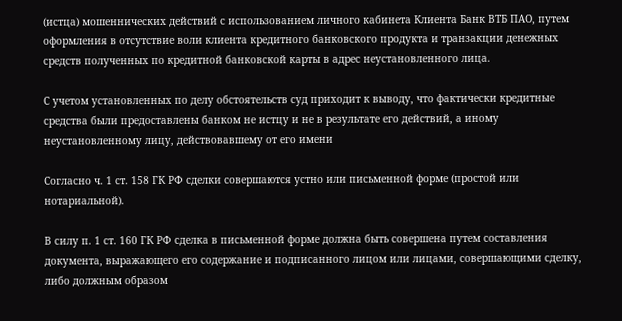(истца) мошеннических действий с использованием личного кабинета Клиента Банк ВТБ ПАО, путем оформления в отсутствие воли клиента кредитного банковского продукта и транзакции денежных средств полученных по кредитной банковской карты в адрес неустановленного лица.

С учетом установленных по делу обстоятельств суд приходит к выводу, что фактически кредитные средства были предоставлены банком не истцу и не в результате его действий, а иному неустановленному лицу, действовавшему от его имени

Согласно ч. 1 ст. 158 ГК РФ сделки совершаются устно или письменной форме (простой или нотариальной).

В силу п. 1 ст. 160 ГК РФ сделка в письменной форме должна быть совершена путем составления документа, выражающего его содержание и подписанного лицом или лицами, совершающими сделку, либо должным образом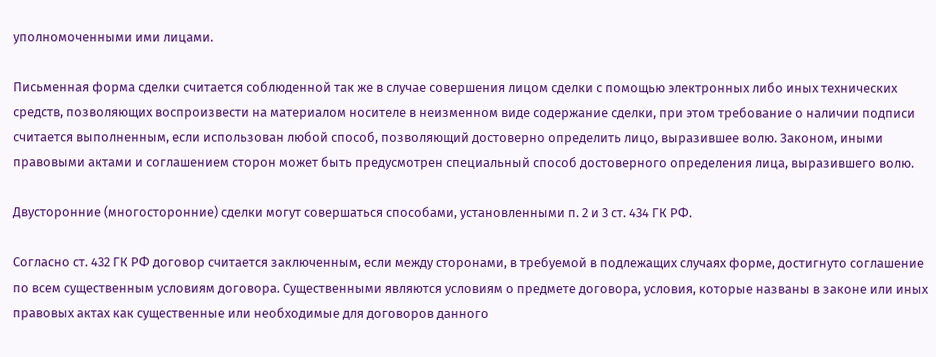уполномоченными ими лицами.

Письменная форма сделки считается соблюденной так же в случае совершения лицом сделки с помощью электронных либо иных технических средств, позволяющих воспроизвести на материалом носителе в неизменном виде содержание сделки, при этом требование о наличии подписи считается выполненным, если использован любой способ, позволяющий достоверно определить лицо, выразившее волю. Законом, иными правовыми актами и соглашением сторон может быть предусмотрен специальный способ достоверного определения лица, выразившего волю.

Двусторонние (многосторонние) сделки могут совершаться способами, установленными п. 2 и 3 ст. 434 ГК РФ.

Согласно ст. 432 ГК РФ договор считается заключенным, если между сторонами, в требуемой в подлежащих случаях форме, достигнуто соглашение по всем существенным условиям договора. Существенными являются условиям о предмете договора, условия, которые названы в законе или иных правовых актах как существенные или необходимые для договоров данного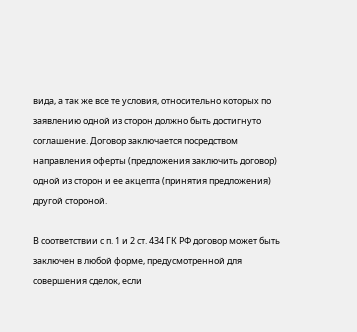вида, а так же все те условия, относительно которых по заявлению одной из сторон должно быть достигнуто соглашение. Договор заключается посредством направления оферты (предложения заключить договор) одной из сторон и ее акцепта (принятия предложения) другой стороной.

В соответствии с п. 1 и 2 ст. 434 ГК РФ договор может быть заключен в любой форме, предусмотренной для совершения сделок, если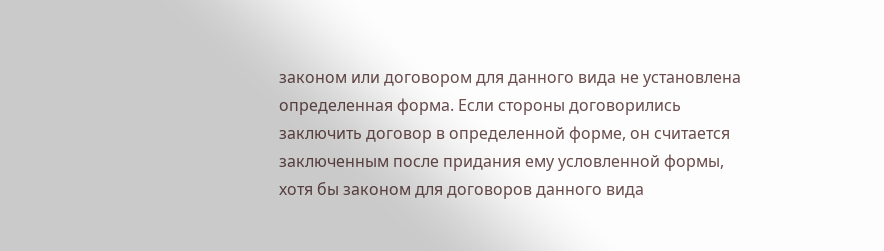законом или договором для данного вида не установлена определенная форма. Если стороны договорились заключить договор в определенной форме, он считается заключенным после придания ему условленной формы, хотя бы законом для договоров данного вида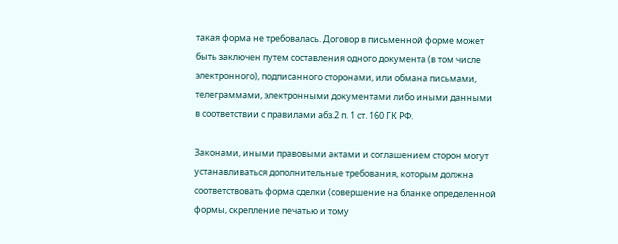такая форма не требовалась. Договор в письменной форме может быть заключен путем составления одного документа (в том числе электронного), подписанного сторонами, или обмана письмами, телеграммами, электронными документами либо иными данными в соответствии с правилами абз.2 п. 1 ст. 160 ГК РФ.

Законами, иными правовыми актами и соглашением сторон могут устанавливаться дополнительные требования, которым должна соответствовать форма сделки (совершение на бланке определенной формы, скрепление печатью и тому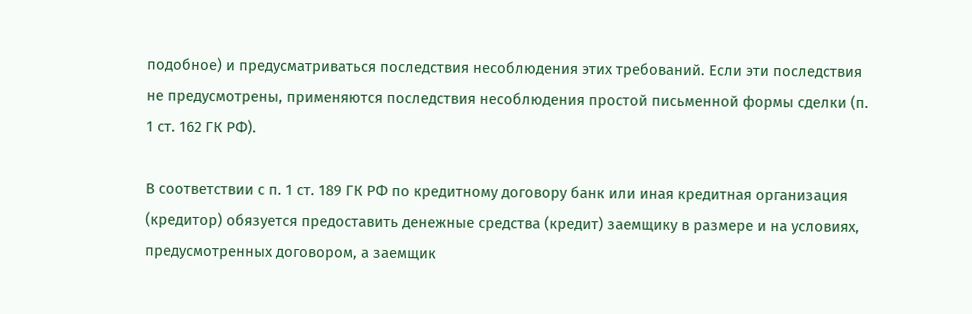подобное) и предусматриваться последствия несоблюдения этих требований. Если эти последствия не предусмотрены, применяются последствия несоблюдения простой письменной формы сделки (п. 1 ст. 162 ГК РФ).

В соответствии с п. 1 ст. 189 ГК РФ по кредитному договору банк или иная кредитная организация (кредитор) обязуется предоставить денежные средства (кредит) заемщику в размере и на условиях, предусмотренных договором, а заемщик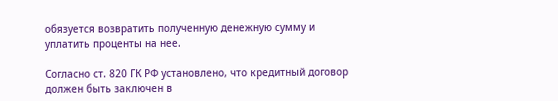обязуется возвратить полученную денежную сумму и уплатить проценты на нее.

Согласно ст. 820 ГК РФ установлено, что кредитный договор должен быть заключен в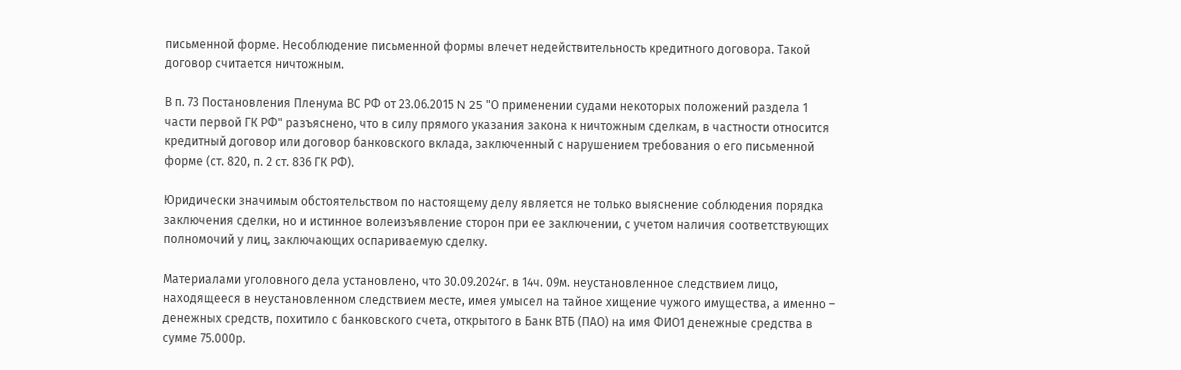письменной форме. Несоблюдение письменной формы влечет недействительность кредитного договора. Такой договор считается ничтожным.

В п. 73 Постановления Пленума ВС РФ от 23.06.2015 N 25 "О применении судами некоторых положений раздела 1 части первой ГК РФ" разъяснено, что в силу прямого указания закона к ничтожным сделкам, в частности относится кредитный договор или договор банковского вклада, заключенный с нарушением требования о его письменной форме (ст. 820, п. 2 ст. 836 ГК РФ).

Юридически значимым обстоятельством по настоящему делу является не только выяснение соблюдения порядка заключения сделки, но и истинное волеизъявление сторон при ее заключении, с учетом наличия соответствующих полномочий у лиц, заключающих оспариваемую сделку.

Материалами уголовного дела установлено, что 30.09.2024г. в 14ч. 09м. неустановленное следствием лицо, находящееся в неустановленном следствием месте, имея умысел на тайное хищение чужого имущества, а именно – денежных средств, похитило с банковского счета, открытого в Банк ВТБ (ПАО) на имя ФИО1 денежные средства в сумме 75.000р.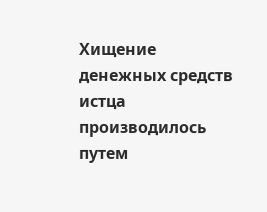Хищение денежных средств истца производилось путем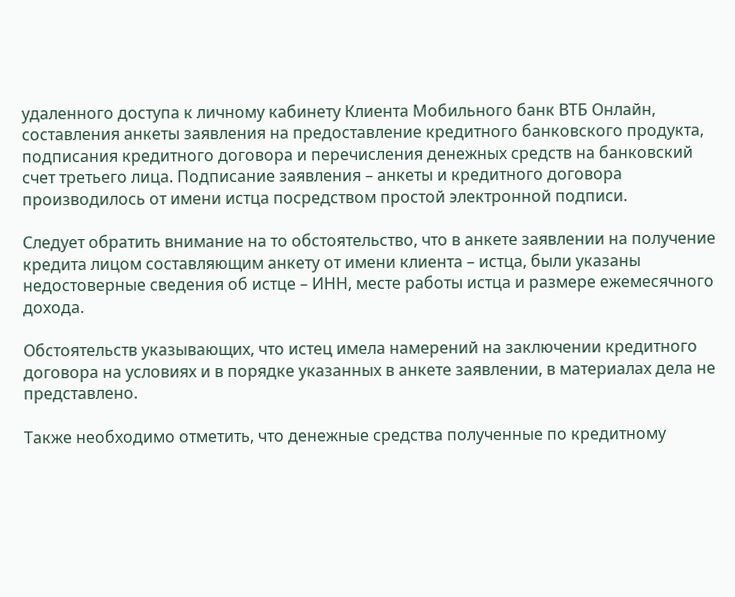удаленного доступа к личному кабинету Клиента Мобильного банк ВТБ Онлайн, составления анкеты заявления на предоставление кредитного банковского продукта, подписания кредитного договора и перечисления денежных средств на банковский счет третьего лица. Подписание заявления – анкеты и кредитного договора производилось от имени истца посредством простой электронной подписи.

Следует обратить внимание на то обстоятельство, что в анкете заявлении на получение кредита лицом составляющим анкету от имени клиента – истца, были указаны недостоверные сведения об истце – ИНН, месте работы истца и размере ежемесячного дохода.

Обстоятельств указывающих, что истец имела намерений на заключении кредитного договора на условиях и в порядке указанных в анкете заявлении, в материалах дела не представлено.

Также необходимо отметить, что денежные средства полученные по кредитному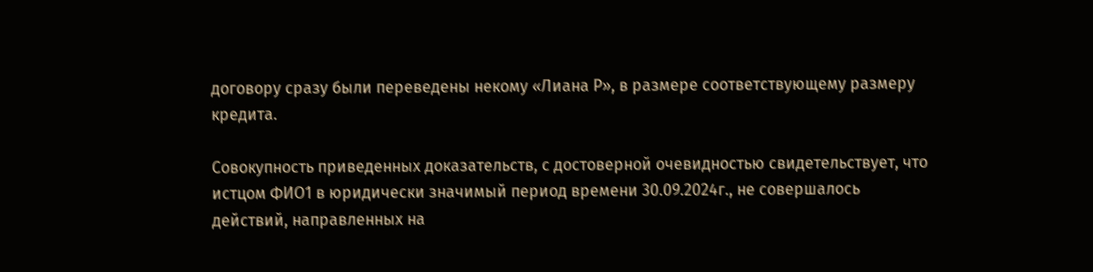договору сразу были переведены некому «Лиана Р», в размере соответствующему размеру кредита.

Совокупность приведенных доказательств, с достоверной очевидностью свидетельствует, что истцом ФИО1 в юридически значимый период времени 30.09.2024г., не совершалось действий, направленных на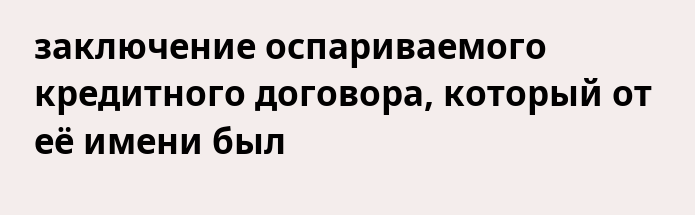заключение оспариваемого кредитного договора, который от её имени был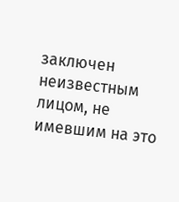заключен неизвестным лицом, не имевшим на это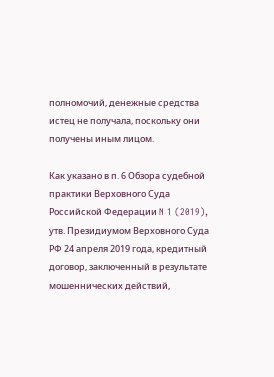полномочий, денежные средства истец не получала, поскольку они получены иным лицом.

Как указано в п. 6 Обзора судебной практики Верховного Суда Российской Федерации N 1 (2019), утв. Президиумом Верховного Суда РФ 24 апреля 2019 года, кредитный договор, заключенный в результате мошеннических действий,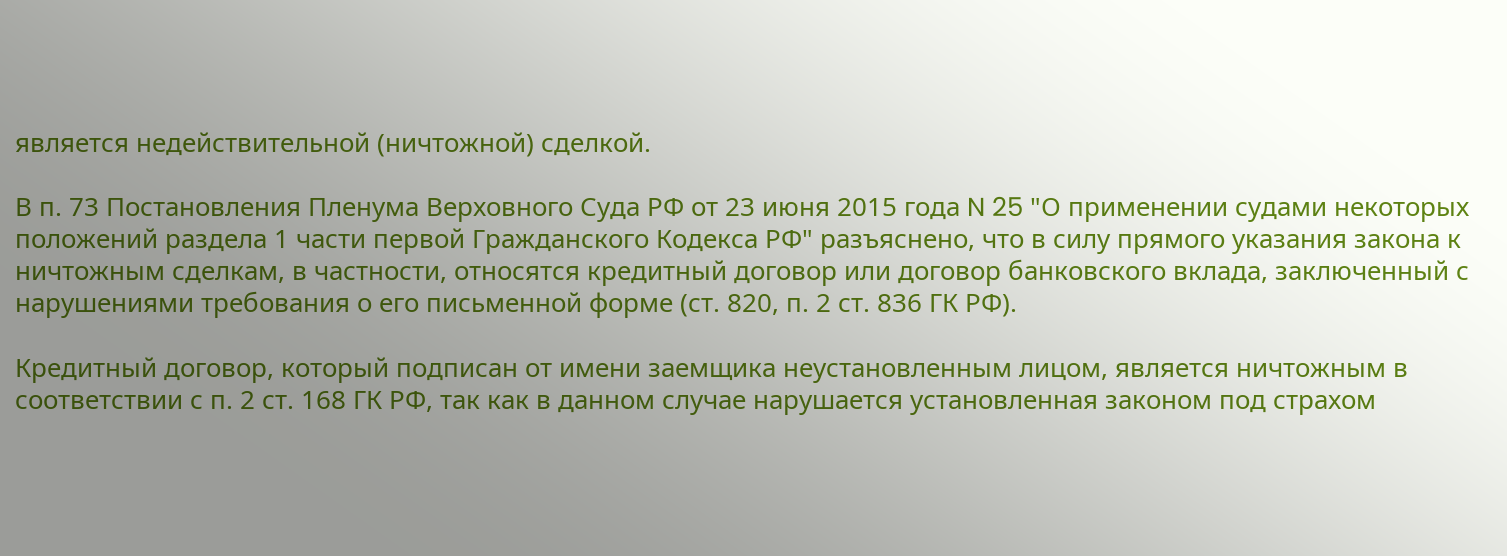является недействительной (ничтожной) сделкой.

В п. 73 Постановления Пленума Верховного Суда РФ от 23 июня 2015 года N 25 "О применении судами некоторых положений раздела 1 части первой Гражданского Кодекса РФ" разъяснено, что в силу прямого указания закона к ничтожным сделкам, в частности, относятся кредитный договор или договор банковского вклада, заключенный с нарушениями требования о его письменной форме (ст. 820, п. 2 ст. 836 ГК РФ).

Кредитный договор, который подписан от имени заемщика неустановленным лицом, является ничтожным в соответствии с п. 2 ст. 168 ГК РФ, так как в данном случае нарушается установленная законом под страхом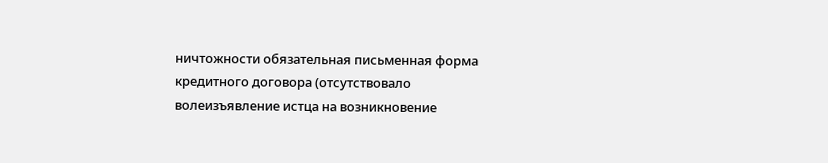ничтожности обязательная письменная форма кредитного договора (отсутствовало волеизъявление истца на возникновение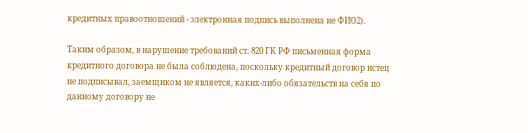кредитных правоотношений - электронная подпись выполнена не ФИО2).

Таким образом, в нарушение требований ст. 820 ГК РФ письменная форма кредитного договора не была соблюдена, поскольку кредитный договор истец не подписывал, заемщиком не является, каких-либо обязательств на себя по данному договору не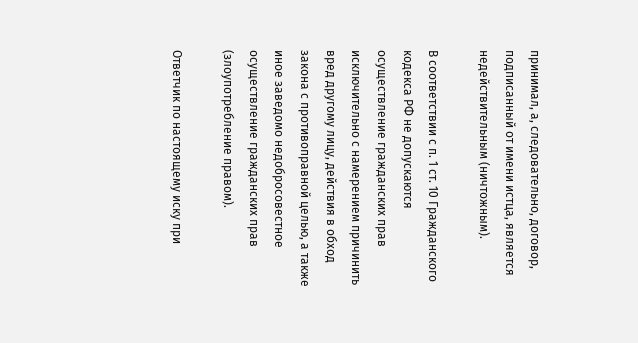принимал, а, следовательно, договор, подписанный от имени истца, является недействительным (ничтожным).

В соответствии с п. 1 ст. 10 Гражданского кодекса РФ не допускаются осуществление гражданских прав исключительно с намерением причинить вред другому лицу, действия в обход закона с противоправной целью, а также иное заведомо недобросовестное осуществление гражданских прав (злоупотребление правом).

Ответчик по настоящему иску при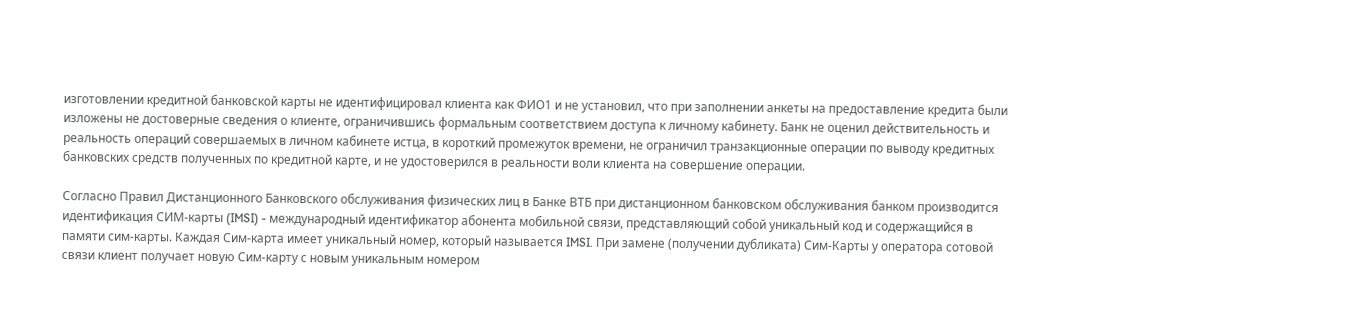изготовлении кредитной банковской карты не идентифицировал клиента как ФИО1 и не установил, что при заполнении анкеты на предоставление кредита были изложены не достоверные сведения о клиенте, ограничившись формальным соответствием доступа к личному кабинету. Банк не оценил действительность и реальность операций совершаемых в личном кабинете истца, в короткий промежуток времени, не ограничил транзакционные операции по выводу кредитных банковских средств полученных по кредитной карте, и не удостоверился в реальности воли клиента на совершение операции.

Согласно Правил Дистанционного Банковского обслуживания физических лиц в Банке ВТБ при дистанционном банковском обслуживания банком производится идентификация СИМ-карты (IMSI) - международный идентификатор абонента мобильной связи, представляющий собой уникальный код и содержащийся в памяти сим-карты. Каждая Сим-карта имеет уникальный номер, который называется IMSI. При замене (получении дубликата) Сим-Карты у оператора сотовой связи клиент получает новую Сим-карту с новым уникальным номером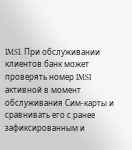IMSI. При обслуживании клиентов банк может проверять номер IMSI активной в момент обслуживания Сим-карты и сравнивать его с ранее зафиксированным и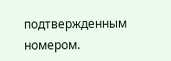подтвержденным номером.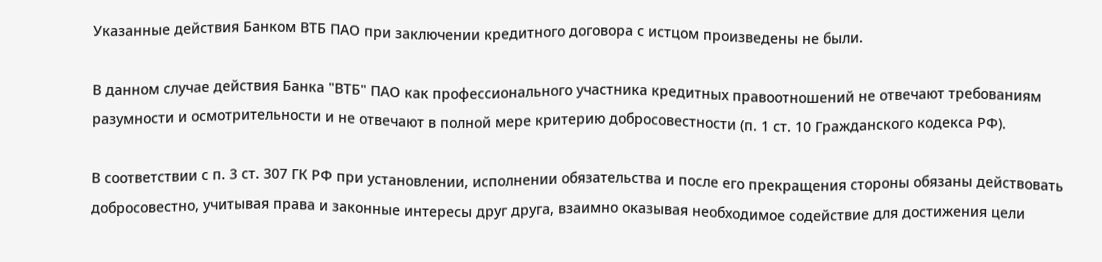Указанные действия Банком ВТБ ПАО при заключении кредитного договора с истцом произведены не были.

В данном случае действия Банка "ВТБ" ПАО как профессионального участника кредитных правоотношений не отвечают требованиям разумности и осмотрительности и не отвечают в полной мере критерию добросовестности (п. 1 ст. 10 Гражданского кодекса РФ).

В соответствии с п. 3 ст. 307 ГК РФ при установлении, исполнении обязательства и после его прекращения стороны обязаны действовать добросовестно, учитывая права и законные интересы друг друга, взаимно оказывая необходимое содействие для достижения цели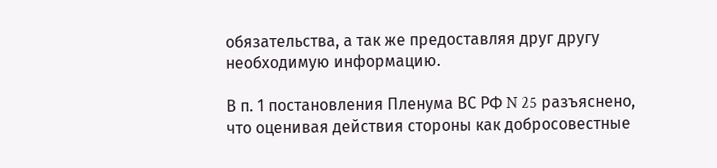обязательства, а так же предоставляя друг другу необходимую информацию.

В п. 1 постановления Пленума ВС РФ N 25 разъяснено, что оценивая действия стороны как добросовестные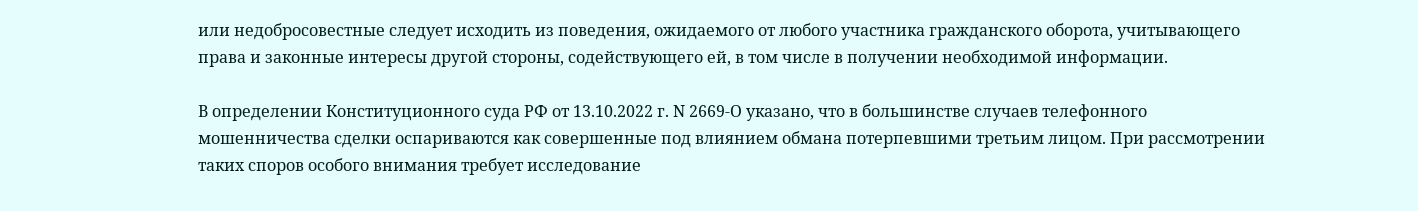или недобросовестные следует исходить из поведения, ожидаемого от любого участника гражданского оборота, учитывающего права и законные интересы другой стороны, содействующего ей, в том числе в получении необходимой информации.

В определении Конституционного суда РФ от 13.10.2022 г. N 2669-О указано, что в большинстве случаев телефонного мошенничества сделки оспариваются как совершенные под влиянием обмана потерпевшими третьим лицом. При рассмотрении таких споров особого внимания требует исследование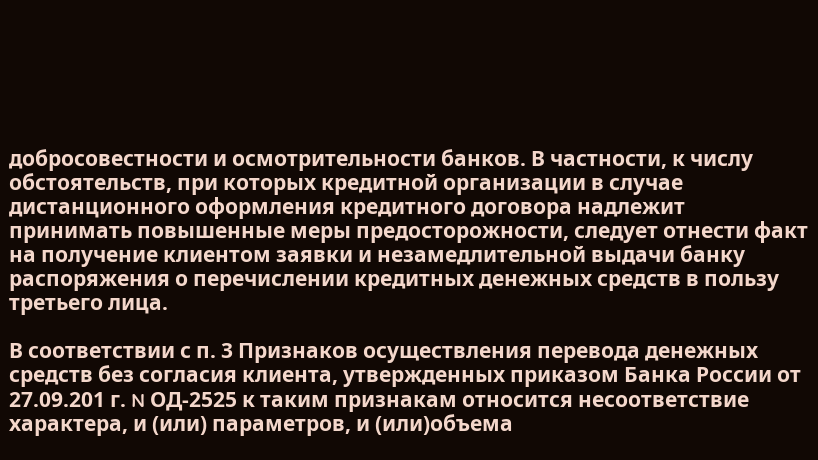добросовестности и осмотрительности банков. В частности, к числу обстоятельств, при которых кредитной организации в случае дистанционного оформления кредитного договора надлежит принимать повышенные меры предосторожности, следует отнести факт на получение клиентом заявки и незамедлительной выдачи банку распоряжения о перечислении кредитных денежных средств в пользу третьего лица.

В соответствии с п. 3 Признаков осуществления перевода денежных средств без согласия клиента, утвержденных приказом Банка России от 27.09.201 г. N ОД-2525 к таким признакам относится несоответствие характера, и (или) параметров, и (или)объема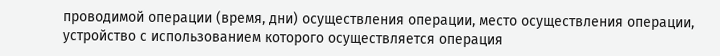проводимой операции (время, дни) осуществления операции, место осуществления операции, устройство с использованием которого осуществляется операция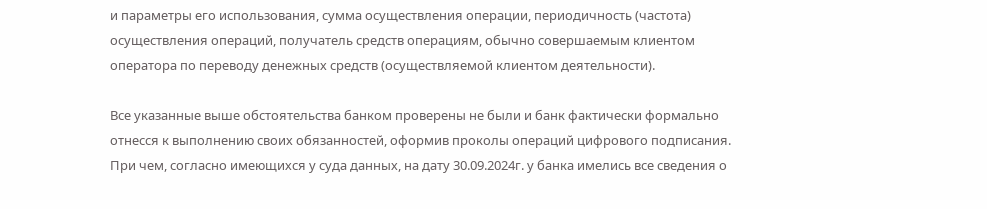и параметры его использования, сумма осуществления операции, периодичность (частота) осуществления операций, получатель средств операциям, обычно совершаемым клиентом оператора по переводу денежных средств (осуществляемой клиентом деятельности).

Все указанные выше обстоятельства банком проверены не были и банк фактически формально отнесся к выполнению своих обязанностей, оформив проколы операций цифрового подписания. При чем, согласно имеющихся у суда данных, на дату 30.09.2024г. у банка имелись все сведения о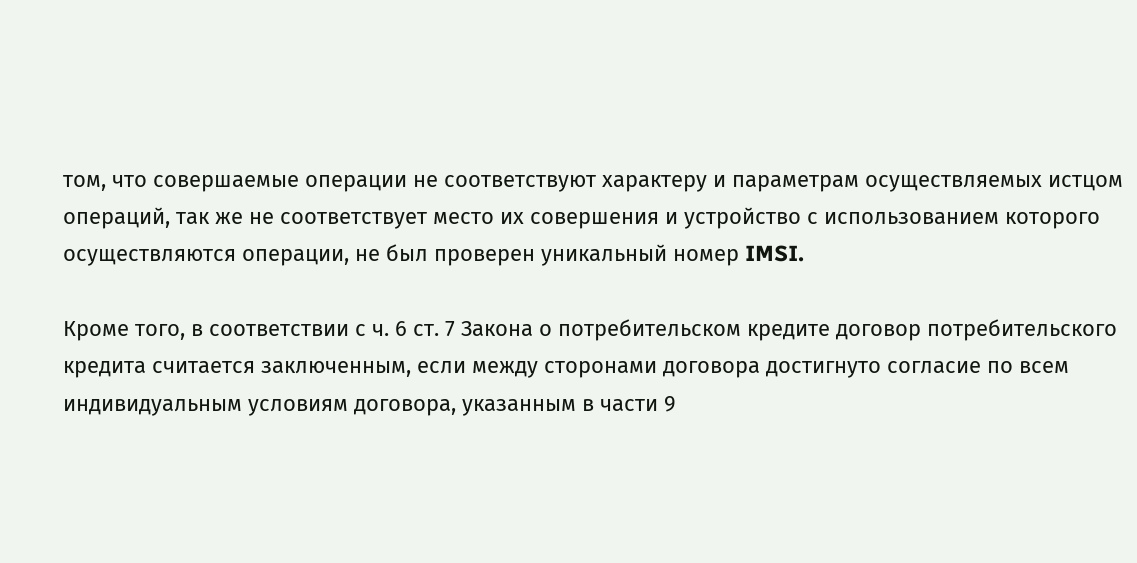том, что совершаемые операции не соответствуют характеру и параметрам осуществляемых истцом операций, так же не соответствует место их совершения и устройство с использованием которого осуществляются операции, не был проверен уникальный номер IMSI.

Кроме того, в соответствии с ч. 6 ст. 7 Закона о потребительском кредите договор потребительского кредита считается заключенным, если между сторонами договора достигнуто согласие по всем индивидуальным условиям договора, указанным в части 9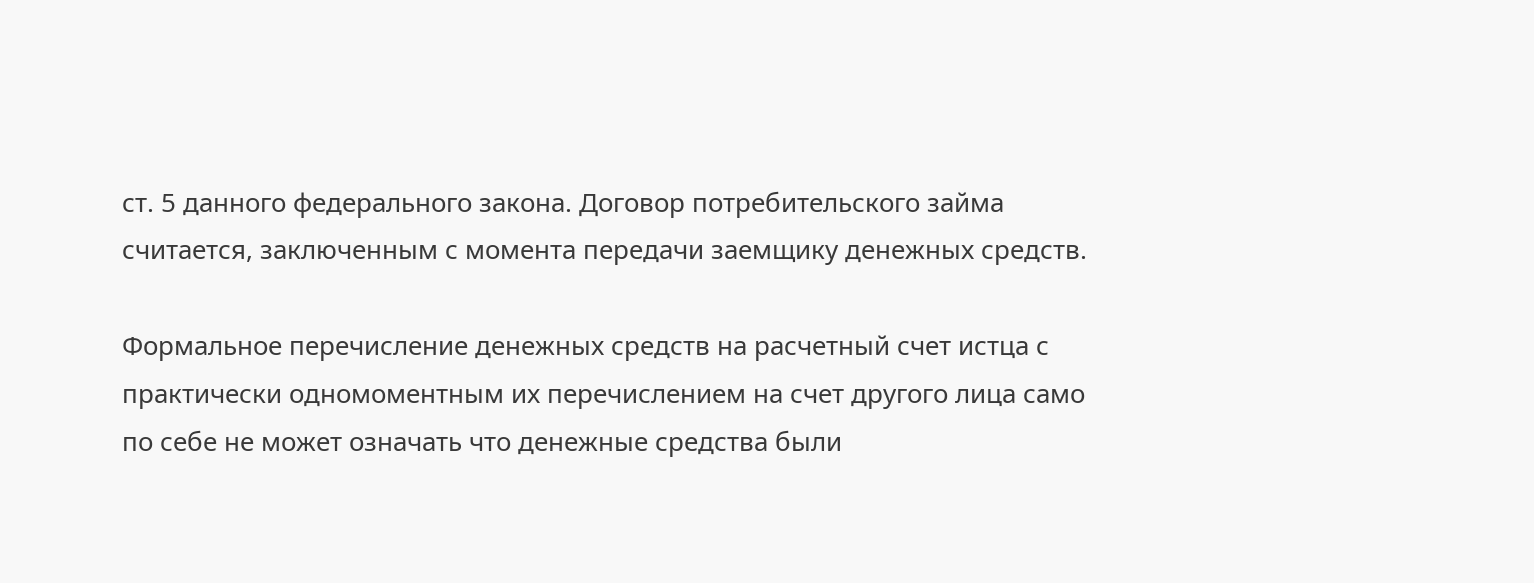ст. 5 данного федерального закона. Договор потребительского займа считается, заключенным с момента передачи заемщику денежных средств.

Формальное перечисление денежных средств на расчетный счет истца с практически одномоментным их перечислением на счет другого лица само по себе не может означать что денежные средства были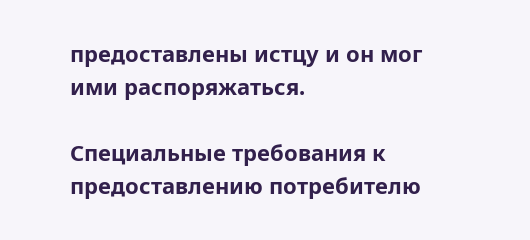предоставлены истцу и он мог ими распоряжаться.

Специальные требования к предоставлению потребителю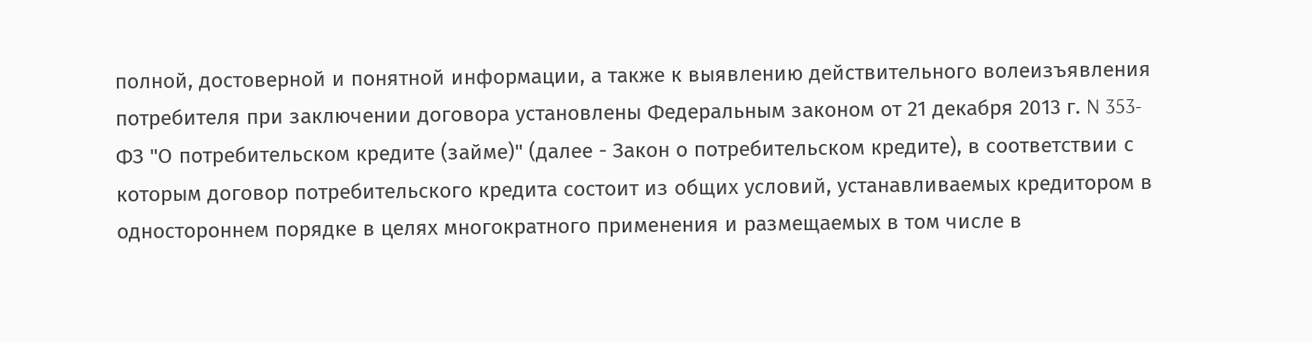полной, достоверной и понятной информации, а также к выявлению действительного волеизъявления потребителя при заключении договора установлены Федеральным законом от 21 декабря 2013 г. N 353-ФЗ "О потребительском кредите (займе)" (далее - Закон о потребительском кредите), в соответствии с которым договор потребительского кредита состоит из общих условий, устанавливаемых кредитором в одностороннем порядке в целях многократного применения и размещаемых в том числе в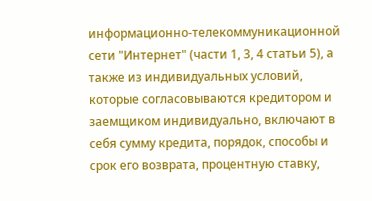информационно-телекоммуникационной сети "Интернет" (части 1, 3, 4 статьи 5), а также из индивидуальных условий, которые согласовываются кредитором и заемщиком индивидуально, включают в себя сумму кредита, порядок, способы и срок его возврата, процентную ставку,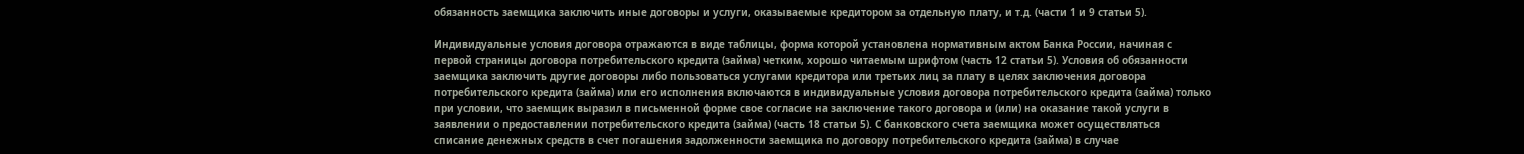обязанность заемщика заключить иные договоры и услуги, оказываемые кредитором за отдельную плату, и т.д. (части 1 и 9 статьи 5).

Индивидуальные условия договора отражаются в виде таблицы, форма которой установлена нормативным актом Банка России, начиная с первой страницы договора потребительского кредита (займа) четким, хорошо читаемым шрифтом (часть 12 статьи 5). Условия об обязанности заемщика заключить другие договоры либо пользоваться услугами кредитора или третьих лиц за плату в целях заключения договора потребительского кредита (займа) или его исполнения включаются в индивидуальные условия договора потребительского кредита (займа) только при условии, что заемщик выразил в письменной форме свое согласие на заключение такого договора и (или) на оказание такой услуги в заявлении о предоставлении потребительского кредита (займа) (часть 18 статьи 5). С банковского счета заемщика может осуществляться списание денежных средств в счет погашения задолженности заемщика по договору потребительского кредита (займа) в случае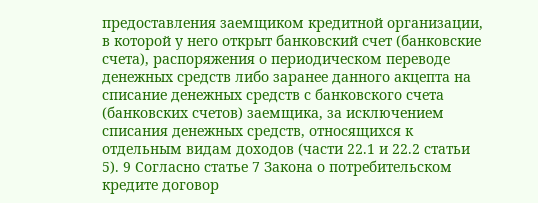предоставления заемщиком кредитной организации, в которой у него открыт банковский счет (банковские счета), распоряжения о периодическом переводе денежных средств либо заранее данного акцепта на списание денежных средств с банковского счета (банковских счетов) заемщика, за исключением списания денежных средств, относящихся к отдельным видам доходов (части 22.1 и 22.2 статьи 5). 9 Согласно статье 7 Закона о потребительском кредите договор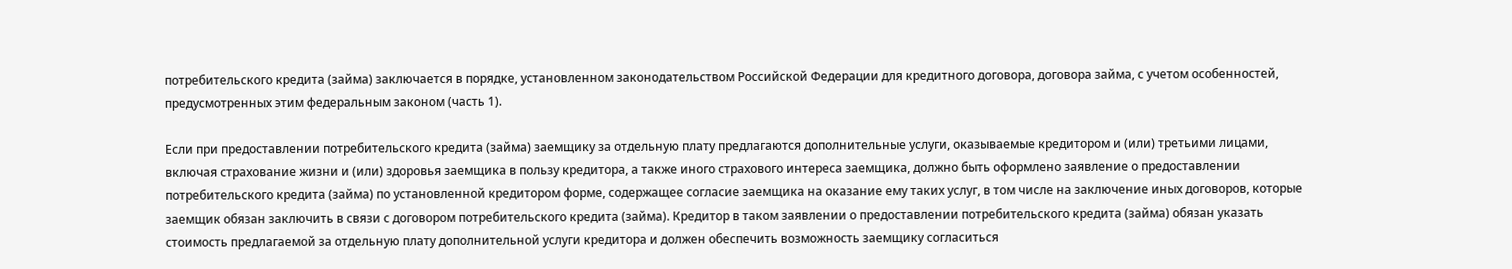потребительского кредита (займа) заключается в порядке, установленном законодательством Российской Федерации для кредитного договора, договора займа, с учетом особенностей, предусмотренных этим федеральным законом (часть 1).

Если при предоставлении потребительского кредита (займа) заемщику за отдельную плату предлагаются дополнительные услуги, оказываемые кредитором и (или) третьими лицами, включая страхование жизни и (или) здоровья заемщика в пользу кредитора, а также иного страхового интереса заемщика, должно быть оформлено заявление о предоставлении потребительского кредита (займа) по установленной кредитором форме, содержащее согласие заемщика на оказание ему таких услуг, в том числе на заключение иных договоров, которые заемщик обязан заключить в связи с договором потребительского кредита (займа). Кредитор в таком заявлении о предоставлении потребительского кредита (займа) обязан указать стоимость предлагаемой за отдельную плату дополнительной услуги кредитора и должен обеспечить возможность заемщику согласиться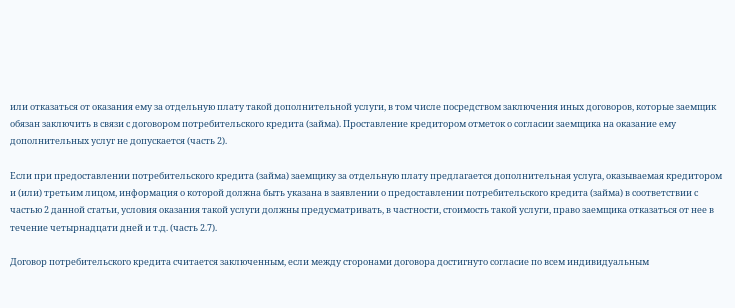или отказаться от оказания ему за отдельную плату такой дополнительной услуги, в том числе посредством заключения иных договоров, которые заемщик обязан заключить в связи с договором потребительского кредита (займа). Проставление кредитором отметок о согласии заемщика на оказание ему дополнительных услуг не допускается (часть 2).

Если при предоставлении потребительского кредита (займа) заемщику за отдельную плату предлагается дополнительная услуга, оказываемая кредитором и (или) третьим лицом, информация о которой должна быть указана в заявлении о предоставлении потребительского кредита (займа) в соответствии с частью 2 данной статьи, условия оказания такой услуги должны предусматривать, в частности, стоимость такой услуги, право заемщика отказаться от нее в течение четырнадцати дней и т.д. (часть 2.7).

Договор потребительского кредита считается заключенным, если между сторонами договора достигнуто согласие по всем индивидуальным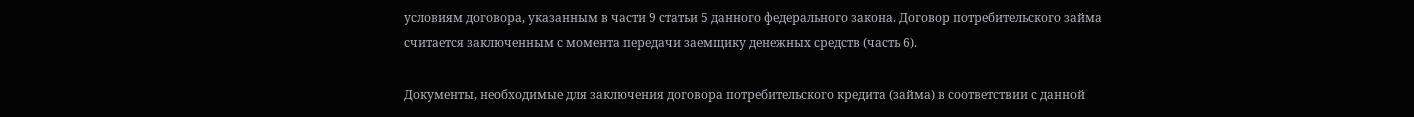условиям договора, указанным в части 9 статьи 5 данного федерального закона. Договор потребительского займа считается заключенным с момента передачи заемщику денежных средств (часть 6).

Документы, необходимые для заключения договора потребительского кредита (займа) в соответствии с данной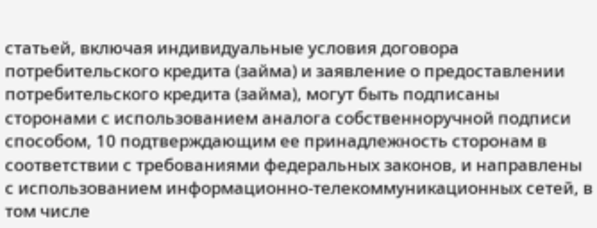статьей, включая индивидуальные условия договора потребительского кредита (займа) и заявление о предоставлении потребительского кредита (займа), могут быть подписаны сторонами с использованием аналога собственноручной подписи способом, 10 подтверждающим ее принадлежность сторонам в соответствии с требованиями федеральных законов, и направлены с использованием информационно-телекоммуникационных сетей, в том числе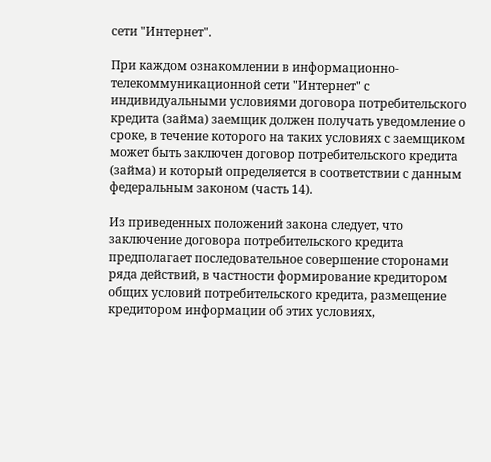сети "Интернет".

При каждом ознакомлении в информационно-телекоммуникационной сети "Интернет" с индивидуальными условиями договора потребительского кредита (займа) заемщик должен получать уведомление о сроке, в течение которого на таких условиях с заемщиком может быть заключен договор потребительского кредита (займа) и который определяется в соответствии с данным федеральным законом (часть 14).

Из приведенных положений закона следует, что заключение договора потребительского кредита предполагает последовательное совершение сторонами ряда действий, в частности формирование кредитором общих условий потребительского кредита, размещение кредитором информации об этих условиях,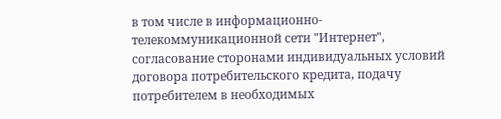в том числе в информационно-телекоммуникационной сети "Интернет", согласование сторонами индивидуальных условий договора потребительского кредита, подачу потребителем в необходимых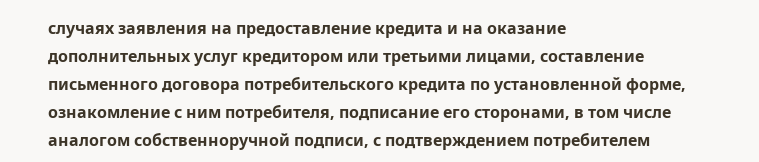случаях заявления на предоставление кредита и на оказание дополнительных услуг кредитором или третьими лицами, составление письменного договора потребительского кредита по установленной форме, ознакомление с ним потребителя, подписание его сторонами, в том числе аналогом собственноручной подписи, с подтверждением потребителем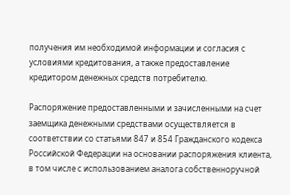получения им необходимой информации и согласия с условиями кредитования, а также предоставление кредитором денежных средств потребителю.

Распоряжение предоставленными и зачисленными на счет заемщика денежными средствами осуществляется в соответствии со статьями 847 и 854 Гражданского кодекса Российской Федерации на основании распоряжения клиента, в том числе с использованием аналога собственноручной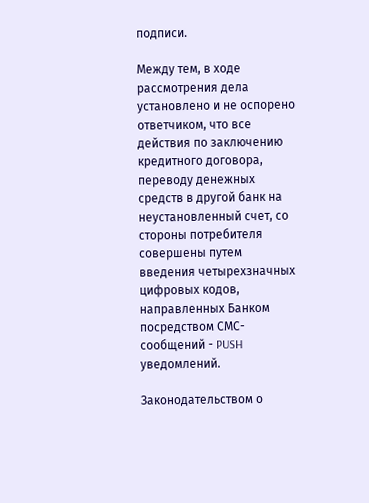подписи.

Между тем, в ходе рассмотрения дела установлено и не оспорено ответчиком, что все действия по заключению кредитного договора, переводу денежных средств в другой банк на неустановленный счет, со стороны потребителя совершены путем введения четырехзначных цифровых кодов, направленных Банком посредством СМС-сообщений - PUSH уведомлений.

Законодательством о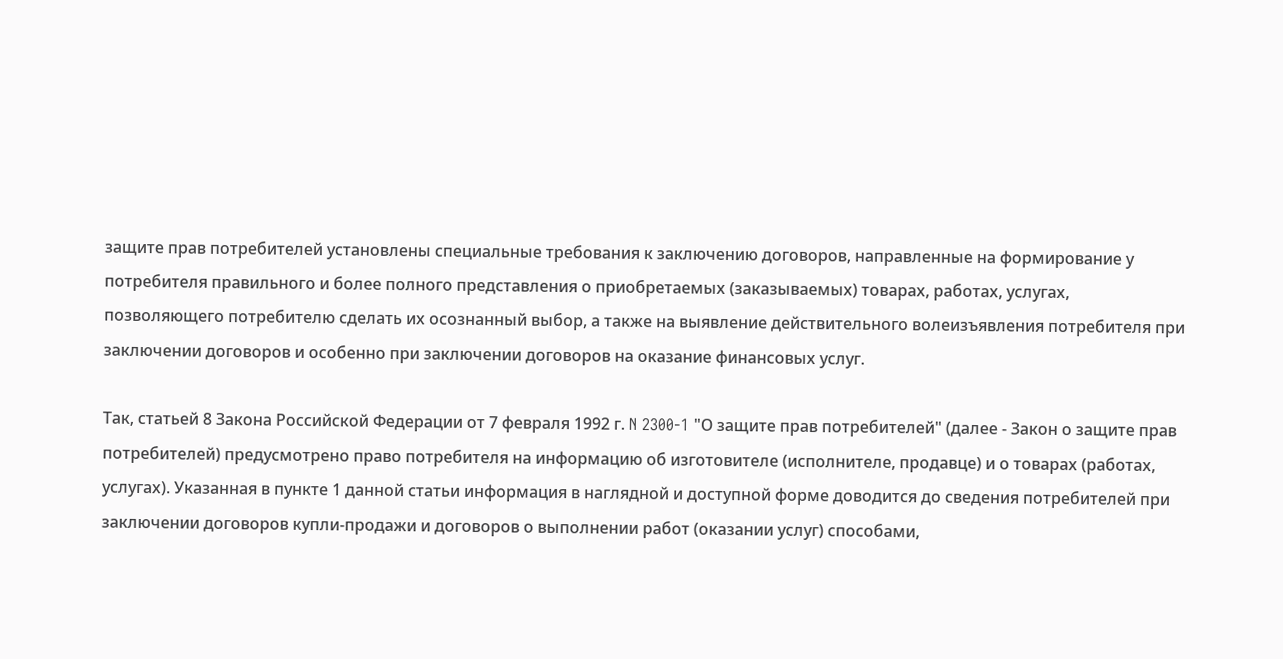защите прав потребителей установлены специальные требования к заключению договоров, направленные на формирование у потребителя правильного и более полного представления о приобретаемых (заказываемых) товарах, работах, услугах, позволяющего потребителю сделать их осознанный выбор, а также на выявление действительного волеизъявления потребителя при заключении договоров и особенно при заключении договоров на оказание финансовых услуг.

Так, статьей 8 Закона Российской Федерации от 7 февраля 1992 г. N 2300-1 "О защите прав потребителей" (далее - Закон о защите прав потребителей) предусмотрено право потребителя на информацию об изготовителе (исполнителе, продавце) и о товарах (работах, услугах). Указанная в пункте 1 данной статьи информация в наглядной и доступной форме доводится до сведения потребителей при заключении договоров купли-продажи и договоров о выполнении работ (оказании услуг) способами,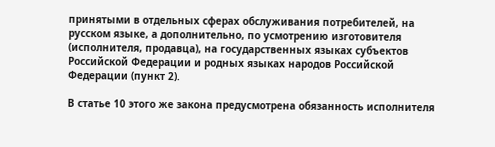принятыми в отдельных сферах обслуживания потребителей, на русском языке, а дополнительно, по усмотрению изготовителя (исполнителя, продавца), на государственных языках субъектов Российской Федерации и родных языках народов Российской Федерации (пункт 2).

В статье 10 этого же закона предусмотрена обязанность исполнителя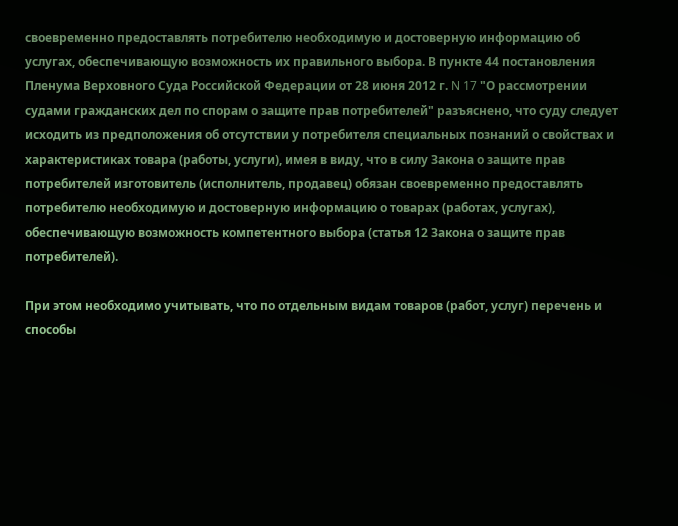своевременно предоставлять потребителю необходимую и достоверную информацию об услугах, обеспечивающую возможность их правильного выбора. В пункте 44 постановления Пленума Верховного Суда Российской Федерации от 28 июня 2012 г. N 17 "О рассмотрении судами гражданских дел по спорам о защите прав потребителей" разъяснено, что суду следует исходить из предположения об отсутствии у потребителя специальных познаний о свойствах и характеристиках товара (работы, услуги), имея в виду, что в силу Закона о защите прав потребителей изготовитель (исполнитель, продавец) обязан своевременно предоставлять потребителю необходимую и достоверную информацию о товарах (работах, услугах), обеспечивающую возможность компетентного выбора (статья 12 Закона о защите прав потребителей).

При этом необходимо учитывать, что по отдельным видам товаров (работ, услуг) перечень и способы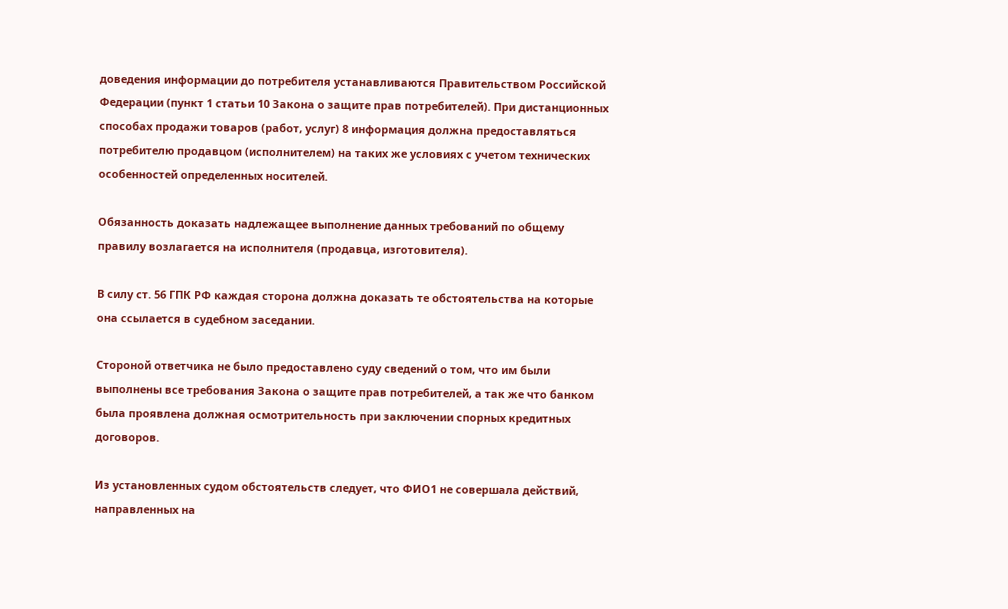доведения информации до потребителя устанавливаются Правительством Российской Федерации (пункт 1 статьи 10 Закона о защите прав потребителей). При дистанционных способах продажи товаров (работ, услуг) 8 информация должна предоставляться потребителю продавцом (исполнителем) на таких же условиях с учетом технических особенностей определенных носителей.

Обязанность доказать надлежащее выполнение данных требований по общему правилу возлагается на исполнителя (продавца, изготовителя).

В силу ст. 56 ГПК РФ каждая сторона должна доказать те обстоятельства на которые она ссылается в судебном заседании.

Стороной ответчика не было предоставлено суду сведений о том, что им были выполнены все требования Закона о защите прав потребителей, а так же что банком была проявлена должная осмотрительность при заключении спорных кредитных договоров.

Из установленных судом обстоятельств следует, что ФИО1 не совершала действий, направленных на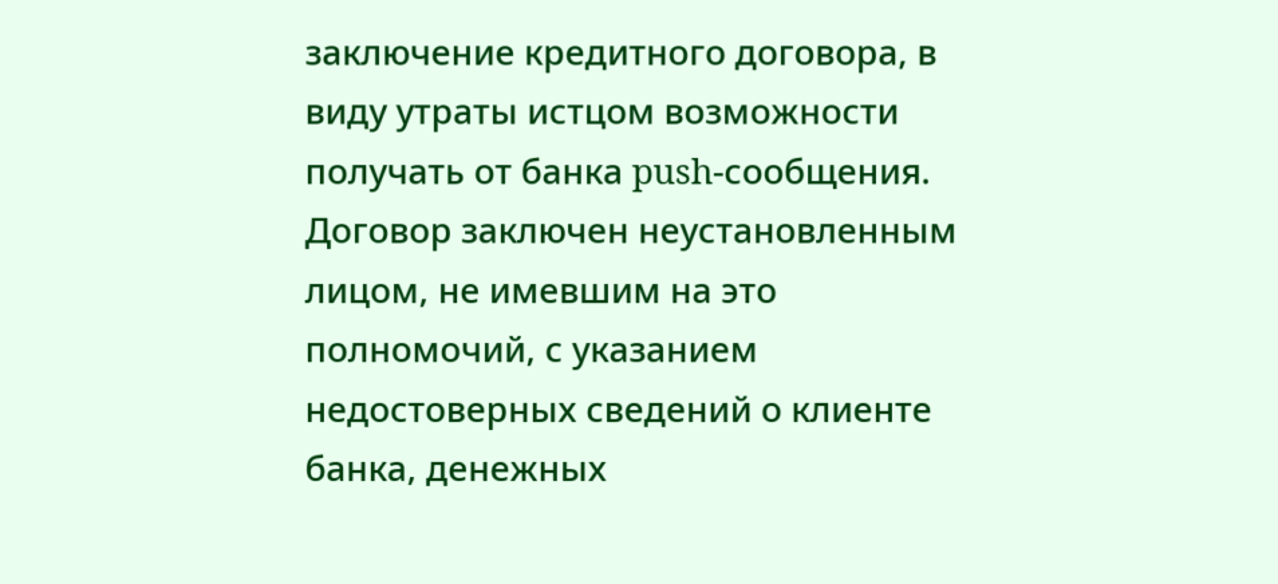заключение кредитного договора, в виду утраты истцом возможности получать от банка push-сообщения. Договор заключен неустановленным лицом, не имевшим на это полномочий, с указанием недостоверных сведений о клиенте банка, денежных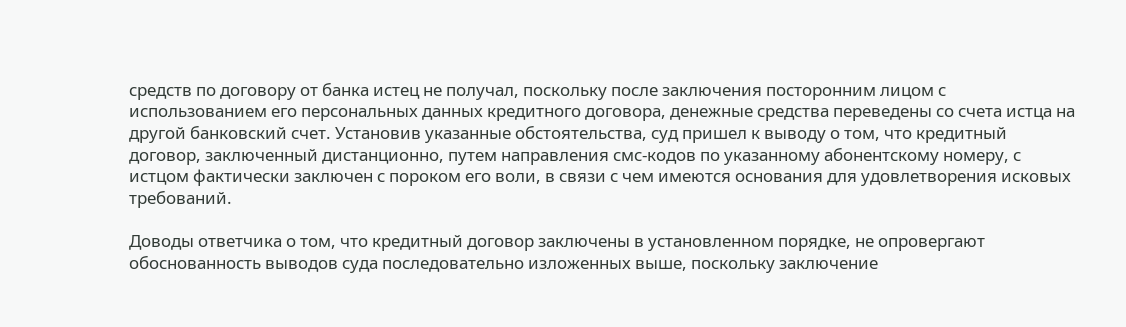средств по договору от банка истец не получал, поскольку после заключения посторонним лицом с использованием его персональных данных кредитного договора, денежные средства переведены со счета истца на другой банковский счет. Установив указанные обстоятельства, суд пришел к выводу о том, что кредитный договор, заключенный дистанционно, путем направления смс-кодов по указанному абонентскому номеру, с истцом фактически заключен с пороком его воли, в связи с чем имеются основания для удовлетворения исковых требований.

Доводы ответчика о том, что кредитный договор заключены в установленном порядке, не опровергают обоснованность выводов суда последовательно изложенных выше, поскольку заключение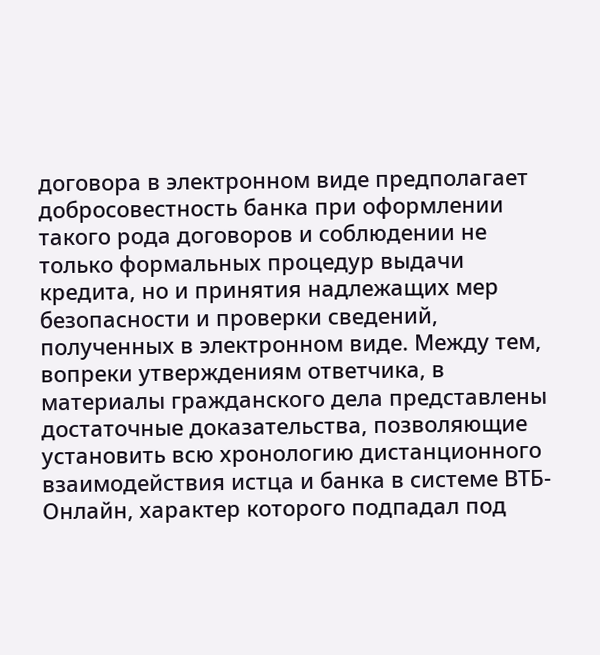договора в электронном виде предполагает добросовестность банка при оформлении такого рода договоров и соблюдении не только формальных процедур выдачи кредита, но и принятия надлежащих мер безопасности и проверки сведений, полученных в электронном виде. Между тем, вопреки утверждениям ответчика, в материалы гражданского дела представлены достаточные доказательства, позволяющие установить всю хронологию дистанционного взаимодействия истца и банка в системе ВТБ-Онлайн, характер которого подпадал под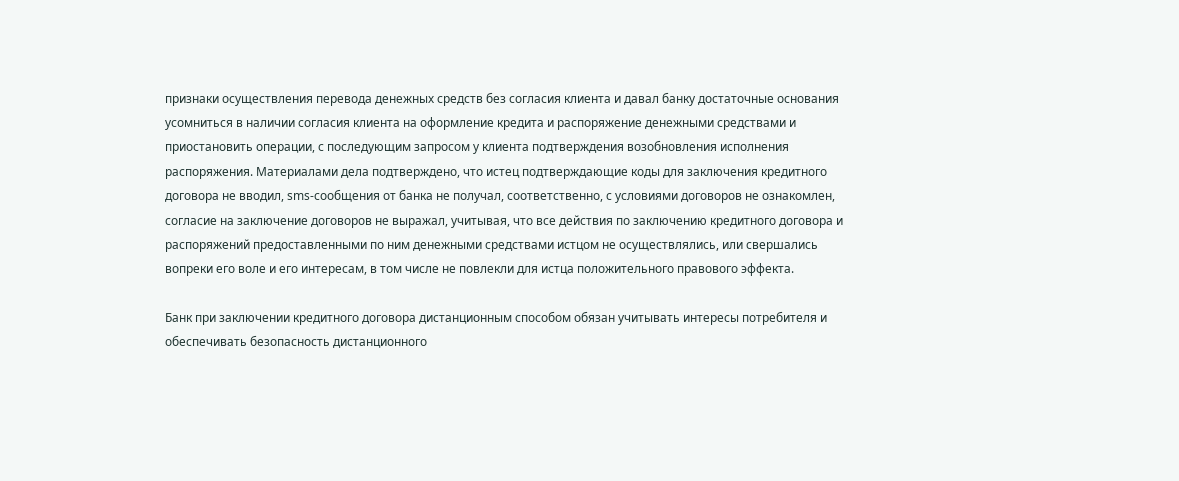признаки осуществления перевода денежных средств без согласия клиента и давал банку достаточные основания усомниться в наличии согласия клиента на оформление кредита и распоряжение денежными средствами и приостановить операции, с последующим запросом у клиента подтверждения возобновления исполнения распоряжения. Материалами дела подтверждено, что истец подтверждающие коды для заключения кредитного договора не вводил, sms-сообщения от банка не получал, соответственно, с условиями договоров не ознакомлен, согласие на заключение договоров не выражал, учитывая, что все действия по заключению кредитного договора и распоряжений предоставленными по ним денежными средствами истцом не осуществлялись, или свершались вопреки его воле и его интересам, в том числе не повлекли для истца положительного правового эффекта.

Банк при заключении кредитного договора дистанционным способом обязан учитывать интересы потребителя и обеспечивать безопасность дистанционного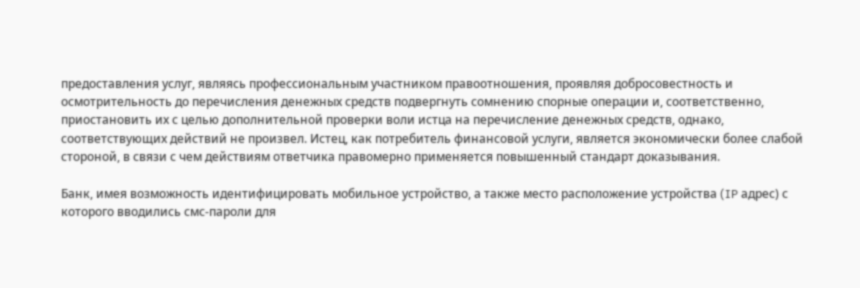предоставления услуг, являясь профессиональным участником правоотношения, проявляя добросовестность и осмотрительность до перечисления денежных средств подвергнуть сомнению спорные операции и, соответственно, приостановить их с целью дополнительной проверки воли истца на перечисление денежных средств, однако, соответствующих действий не произвел. Истец, как потребитель финансовой услуги, является экономически более слабой стороной, в связи с чем действиям ответчика правомерно применяется повышенный стандарт доказывания.

Банк, имея возможность идентифицировать мобильное устройство, а также место расположение устройства (IP адрес) с которого вводились смс-пароли для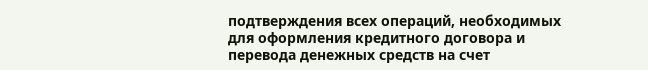подтверждения всех операций, необходимых для оформления кредитного договора и перевода денежных средств на счет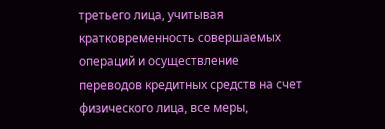третьего лица, учитывая кратковременность совершаемых операций и осуществление переводов кредитных средств на счет физического лица, все меры,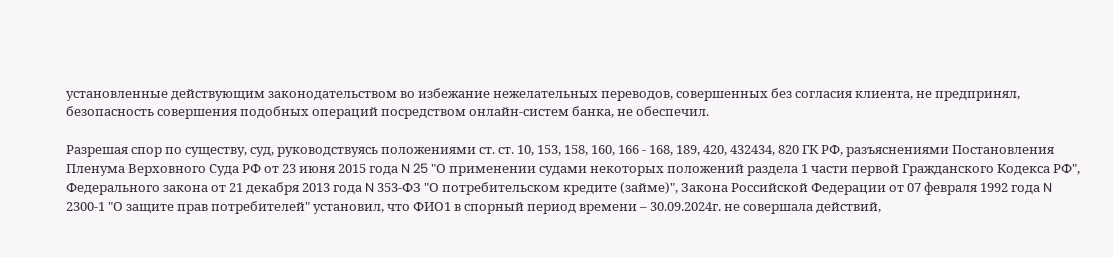установленные действующим законодательством во избежание нежелательных переводов, совершенных без согласия клиента, не предпринял, безопасность совершения подобных операций посредством онлайн-систем банка, не обеспечил.

Разрешая спор по существу, суд, руководствуясь положениями ст. ст. 10, 153, 158, 160, 166 - 168, 189, 420, 432434, 820 ГК РФ, разъяснениями Постановления Пленума Верховного Суда РФ от 23 июня 2015 года N 25 "О применении судами некоторых положений раздела 1 части первой Гражданского Кодекса РФ", Федерального закона от 21 декабря 2013 года N 353-ФЗ "О потребительском кредите (займе)", Закона Российской Федерации от 07 февраля 1992 года N 2300-1 "О защите прав потребителей" установил, что ФИО1 в спорный период времени – 30.09.2024г. не совершала действий,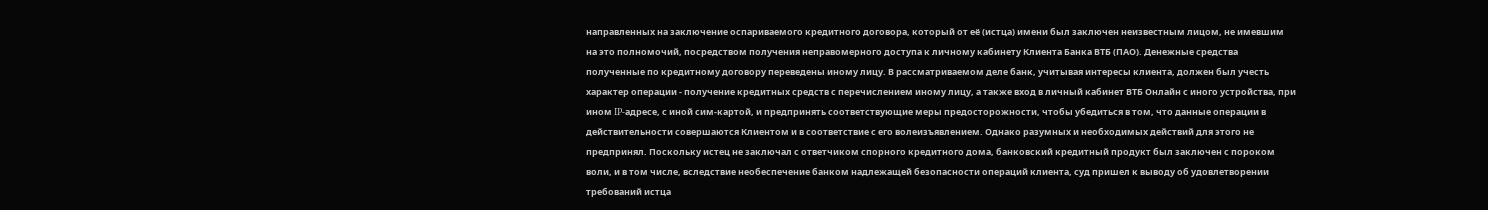направленных на заключение оспариваемого кредитного договора, который от её (истца) имени был заключен неизвестным лицом, не имевшим на это полномочий, посредством получения неправомерного доступа к личному кабинету Клиента Банка ВТБ (ПАО). Денежные средства полученные по кредитному договору переведены иному лицу. В рассматриваемом деле банк, учитывая интересы клиента, должен был учесть характер операции - получение кредитных средств с перечислением иному лицу, а также вход в личный кабинет ВТБ Онлайн с иного устройства, при ином IP-адресе, с иной сим-картой, и предпринять соответствующие меры предосторожности, чтобы убедиться в том, что данные операции в действительности совершаются Клиентом и в соответствие с его волеизъявлением. Однако разумных и необходимых действий для этого не предпринял. Поскольку истец не заключал с ответчиком спорного кредитного дома, банковский кредитный продукт был заключен с пороком воли, и в том числе, вследствие необеспечение банком надлежащей безопасности операций клиента, суд пришел к выводу об удовлетворении требований истца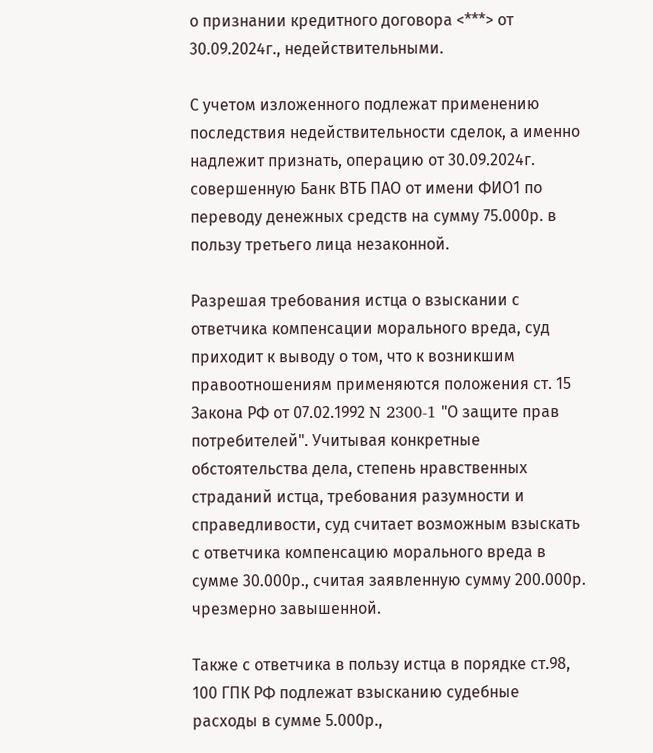о признании кредитного договора <***> от 30.09.2024г., недействительными.

С учетом изложенного подлежат применению последствия недействительности сделок, а именно надлежит признать, операцию от 30.09.2024г. совершенную Банк ВТБ ПАО от имени ФИО1 по переводу денежных средств на сумму 75.000р. в пользу третьего лица незаконной.

Разрешая требования истца о взыскании с ответчика компенсации морального вреда, суд приходит к выводу о том, что к возникшим правоотношениям применяются положения ст. 15 Закона РФ от 07.02.1992 N 2300-1 "О защите прав потребителей". Учитывая конкретные обстоятельства дела, степень нравственных страданий истца, требования разумности и справедливости, суд считает возможным взыскать с ответчика компенсацию морального вреда в сумме 30.000р., считая заявленную сумму 200.000р. чрезмерно завышенной.

Также с ответчика в пользу истца в порядке ст.98, 100 ГПК РФ подлежат взысканию судебные расходы в сумме 5.000р.,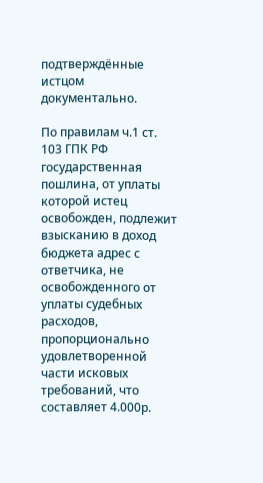подтверждённые истцом документально.

По правилам ч.1 ст. 103 ГПК РФ государственная пошлина, от уплаты которой истец освобожден, подлежит взысканию в доход бюджета адрес с ответчика, не освобожденного от уплаты судебных расходов, пропорционально удовлетворенной части исковых требований, что составляет 4.000р.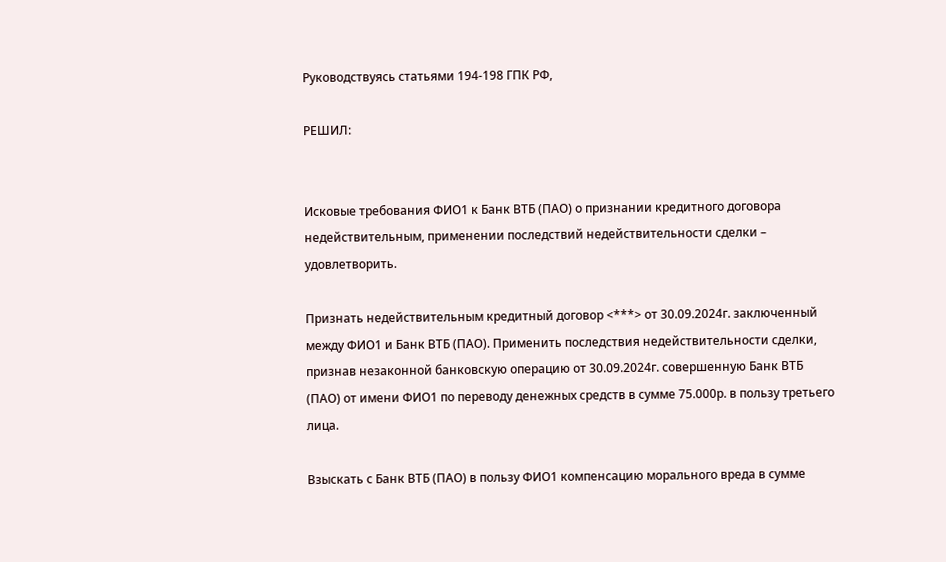Руководствуясь статьями 194-198 ГПК РФ,

РЕШИЛ:


Исковые требования ФИО1 к Банк ВТБ (ПАО) о признании кредитного договора недействительным, применении последствий недействительности сделки – удовлетворить.

Признать недействительным кредитный договор <***> от 30.09.2024г. заключенный между ФИО1 и Банк ВТБ (ПАО). Применить последствия недействительности сделки, признав незаконной банковскую операцию от 30.09.2024г. совершенную Банк ВТБ (ПАО) от имени ФИО1 по переводу денежных средств в сумме 75.000р. в пользу третьего лица.

Взыскать с Банк ВТБ (ПАО) в пользу ФИО1 компенсацию морального вреда в сумме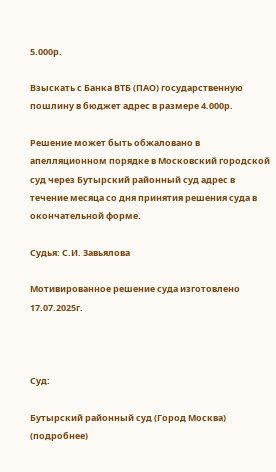5.000р.

Взыскать с Банка ВТБ (ПАО) государственную пошлину в бюджет адрес в размере 4.000р.

Решение может быть обжаловано в апелляционном порядке в Московский городской суд через Бутырский районный суд адрес в течение месяца со дня принятия решения суда в окончательной форме.

Судья: С.И. Завьялова

Мотивированное решение суда изготовлено 17.07.2025г.



Суд:

Бутырский районный суд (Город Москва) (подробнее)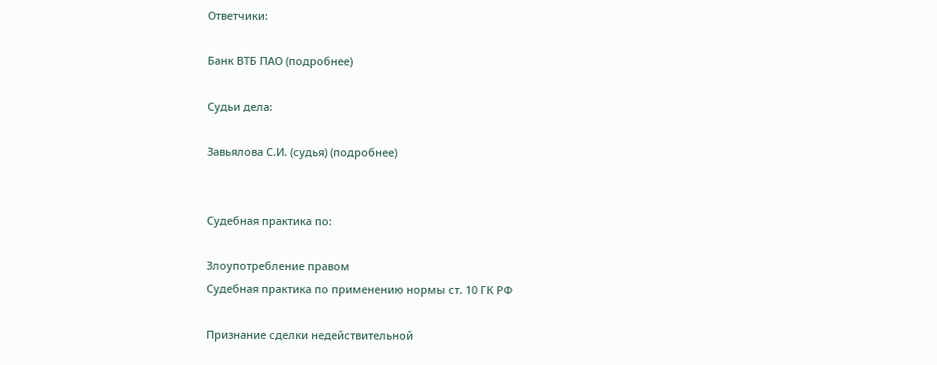Ответчики:

Банк ВТБ ПАО (подробнее)

Судьи дела:

Завьялова С.И. (судья) (подробнее)


Судебная практика по:

Злоупотребление правом
Судебная практика по применению нормы ст. 10 ГК РФ

Признание сделки недействительной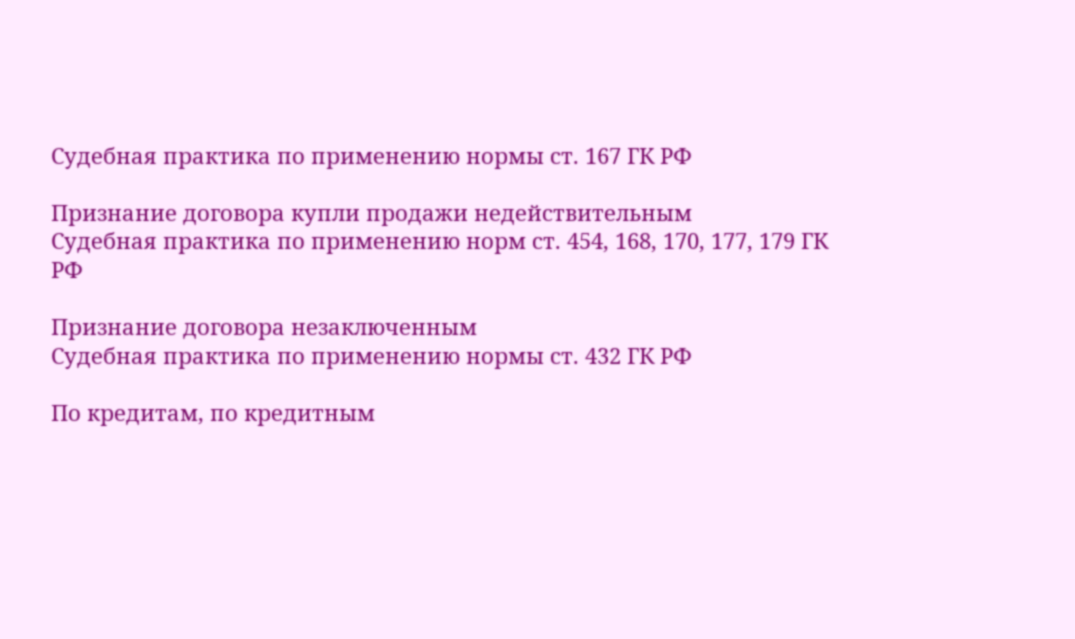Судебная практика по применению нормы ст. 167 ГК РФ

Признание договора купли продажи недействительным
Судебная практика по применению норм ст. 454, 168, 170, 177, 179 ГК РФ

Признание договора незаключенным
Судебная практика по применению нормы ст. 432 ГК РФ

По кредитам, по кредитным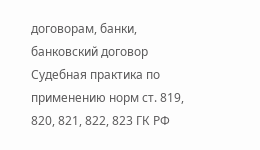договорам, банки, банковский договор
Судебная практика по применению норм ст. 819, 820, 821, 822, 823 ГК РФ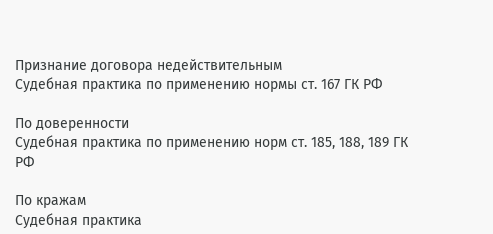Признание договора недействительным
Судебная практика по применению нормы ст. 167 ГК РФ

По доверенности
Судебная практика по применению норм ст. 185, 188, 189 ГК РФ

По кражам
Судебная практика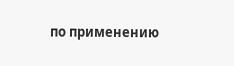по применению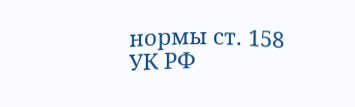нормы ст. 158 УК РФ